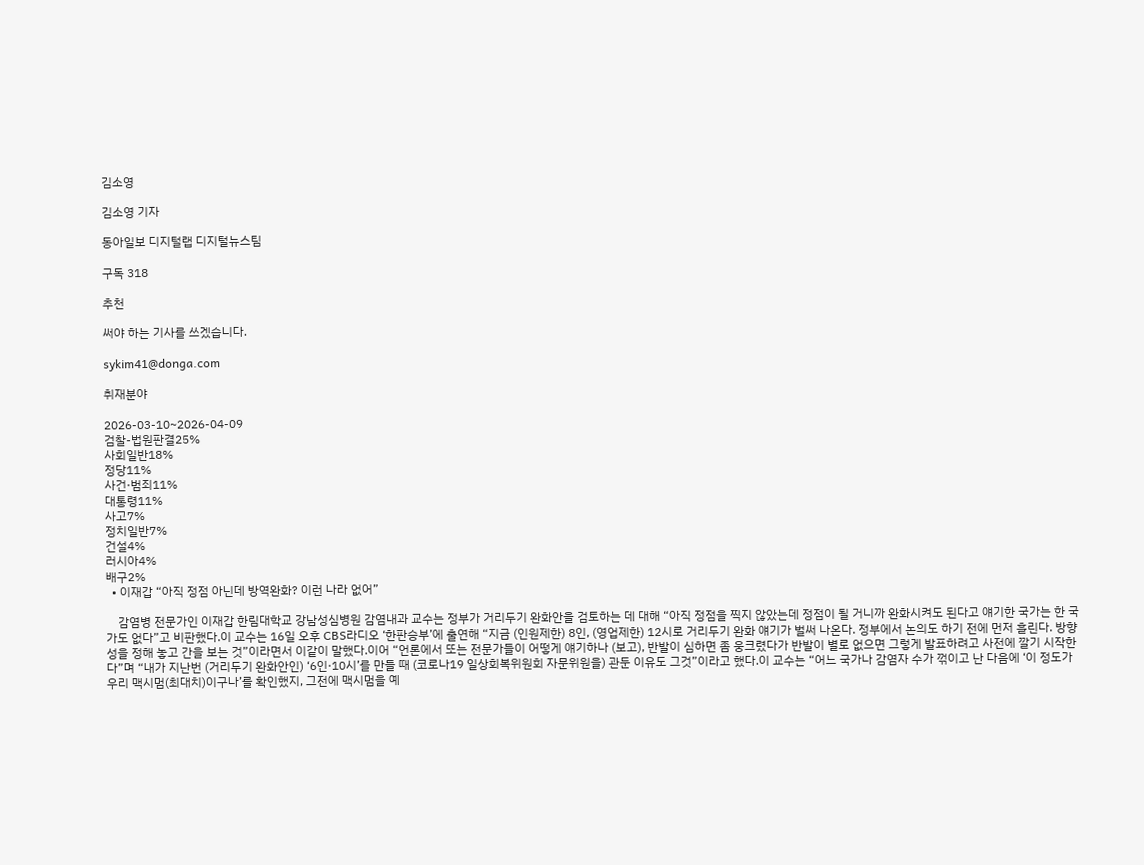김소영

김소영 기자

동아일보 디지털랩 디지털뉴스팀

구독 318

추천

써야 하는 기사를 쓰겠습니다.

sykim41@donga.com

취재분야

2026-03-10~2026-04-09
검찰-법원판결25%
사회일반18%
정당11%
사건·범죄11%
대통령11%
사고7%
정치일반7%
건설4%
러시아4%
배구2%
  • 이재갑 “아직 정점 아닌데 방역완화? 이런 나라 없어”

    감염병 전문가인 이재갑 한림대학교 강남성심병원 감염내과 교수는 정부가 거리두기 완화안을 검토하는 데 대해 “아직 정점을 찍지 않았는데 정점이 될 거니까 완화시켜도 된다고 얘기한 국가는 한 국가도 없다”고 비판했다.이 교수는 16일 오후 CBS라디오 ‘한판승부’에 출연해 “지금 (인원제한) 8인, (영업제한) 12시로 거리두기 완화 얘기가 벌써 나온다. 정부에서 논의도 하기 전에 먼저 흘린다. 방향성을 정해 놓고 간을 보는 것”이라면서 이같이 말했다.이어 “언론에서 또는 전문가들이 어떻게 얘기하나 (보고), 반발이 심하면 좀 웅크렸다가 반발이 별로 없으면 그렇게 발표하려고 사전에 깔기 시작한다”며 “내가 지난번 (거리두기 완화안인) ‘6인·10시’를 만들 때 (코로나19 일상회복위원회 자문위원을) 관둔 이유도 그것”이라고 했다.이 교수는 “어느 국가나 감염자 수가 꺾이고 난 다음에 ‘이 정도가 우리 맥시멈(최대치)이구나’를 확인했지, 그전에 맥시멈을 예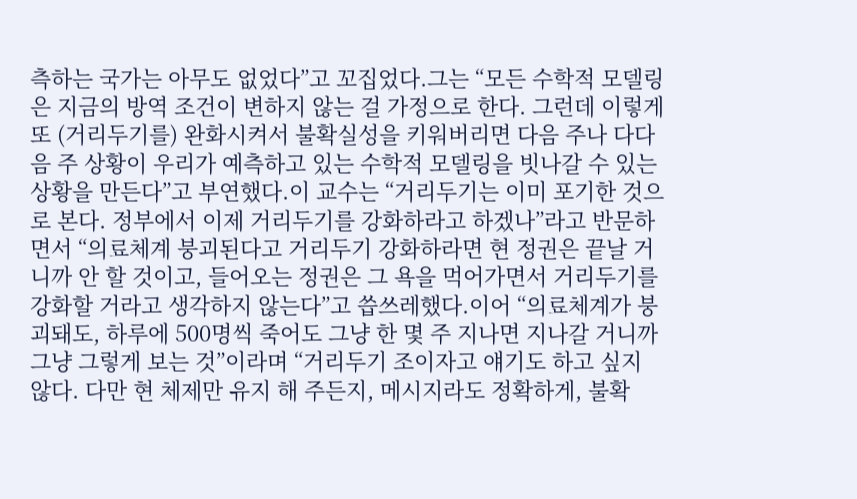측하는 국가는 아무도 없었다”고 꼬집었다.그는 “모든 수학적 모델링은 지금의 방역 조건이 변하지 않는 걸 가정으로 한다. 그런데 이렇게 또 (거리두기를) 완화시켜서 불확실성을 키워버리면 다음 주나 다다음 주 상황이 우리가 예측하고 있는 수학적 모델링을 빗나갈 수 있는 상황을 만든다”고 부연했다.이 교수는 “거리두기는 이미 포기한 것으로 본다. 정부에서 이제 거리두기를 강화하라고 하겠나”라고 반문하면서 “의료체계 붕괴된다고 거리두기 강화하라면 현 정권은 끝날 거니까 안 할 것이고, 들어오는 정권은 그 욕을 먹어가면서 거리두기를 강화할 거라고 생각하지 않는다”고 씁쓰레했다.이어 “의료체계가 붕괴돼도, 하루에 500명씩 죽어도 그냥 한 몇 주 지나면 지나갈 거니까 그냥 그렇게 보는 것”이라며 “거리두기 조이자고 얘기도 하고 싶지 않다. 다만 현 체제만 유지 해 주든지, 메시지라도 정확하게, 불확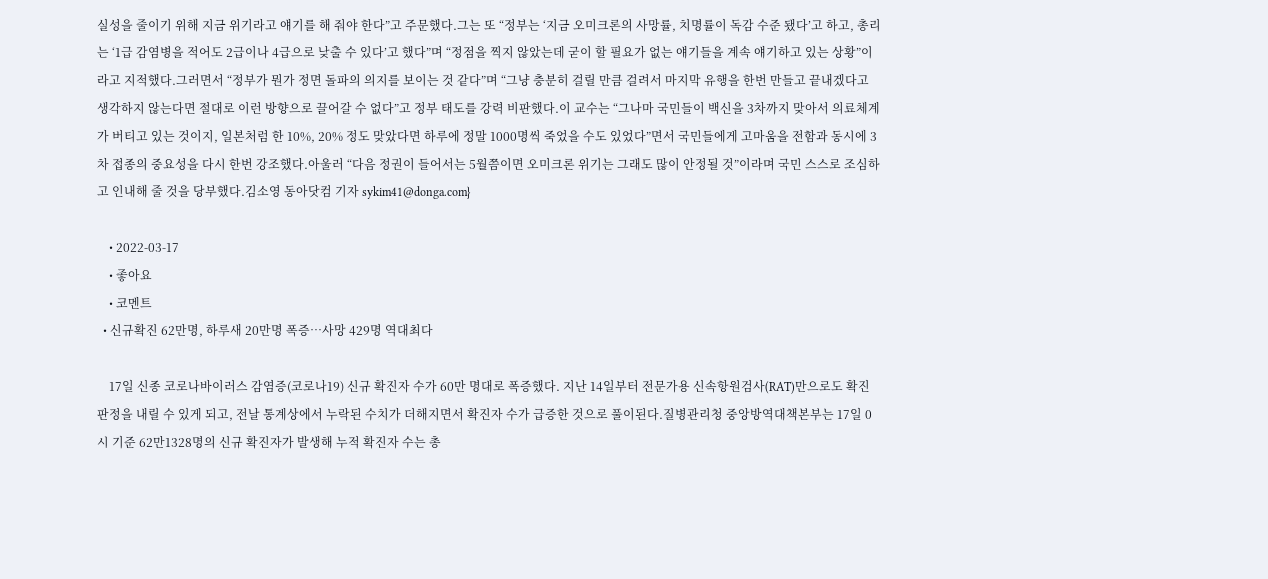실성을 줄이기 위해 지금 위기라고 얘기를 해 줘야 한다”고 주문했다.그는 또 “정부는 ‘지금 오미크론의 사망률, 치명률이 독감 수준 됐다’고 하고, 총리는 ‘1급 감염병을 적어도 2급이나 4급으로 낮출 수 있다’고 했다”며 “정점을 찍지 않았는데 굳이 할 필요가 없는 얘기들을 계속 얘기하고 있는 상황”이라고 지적했다.그러면서 “정부가 뭔가 정면 돌파의 의지를 보이는 것 같다”며 “그냥 충분히 걸릴 만큼 걸려서 마지막 유행을 한번 만들고 끝내겠다고 생각하지 않는다면 절대로 이런 방향으로 끌어갈 수 없다”고 정부 태도를 강력 비판했다.이 교수는 “그나마 국민들이 백신을 3차까지 맞아서 의료체계가 버티고 있는 것이지, 일본처럼 한 10%, 20% 정도 맞았다면 하루에 정말 1000명씩 죽었을 수도 있었다”면서 국민들에게 고마움을 전함과 동시에 3차 접종의 중요성을 다시 한번 강조했다.아울러 “다음 정권이 들어서는 5월쯤이면 오미크론 위기는 그래도 많이 안정될 것”이라며 국민 스스로 조심하고 인내해 줄 것을 당부했다.김소영 동아닷컴 기자 sykim41@donga.com}

    • 2022-03-17
    • 좋아요
    • 코멘트
  • 신규확진 62만명, 하루새 20만명 폭증…사망 429명 역대최다

    17일 신종 코로나바이러스 감염증(코로나19) 신규 확진자 수가 60만 명대로 폭증했다. 지난 14일부터 전문가용 신속항원검사(RAT)만으로도 확진 판정을 내릴 수 있게 되고, 전날 통계상에서 누락된 수치가 더해지면서 확진자 수가 급증한 것으로 풀이된다.질병관리청 중앙방역대책본부는 17일 0시 기준 62만1328명의 신규 확진자가 발생해 누적 확진자 수는 총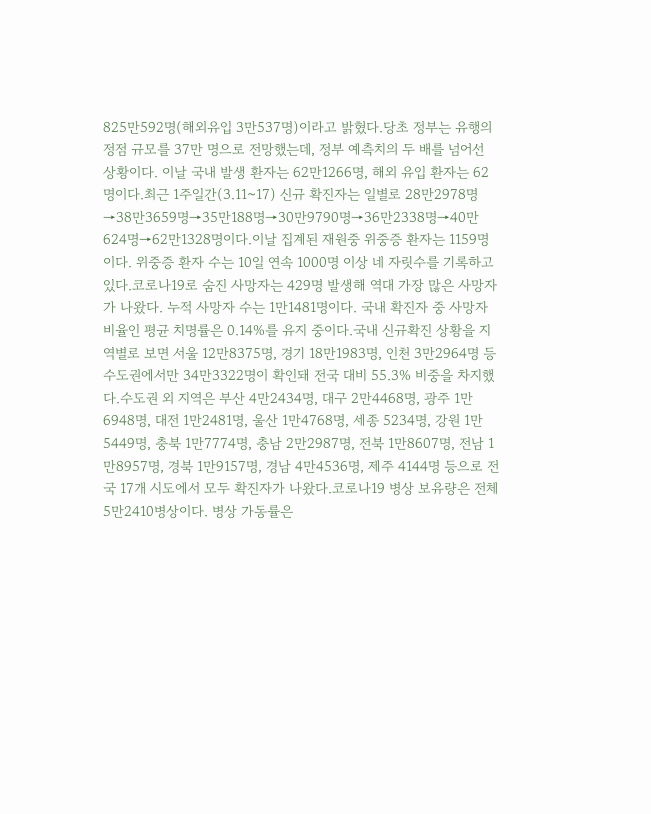825만592명(해외유입 3만537명)이라고 밝혔다.당초 정부는 유행의 정점 규모를 37만 명으로 전망했는데, 정부 예측치의 두 배를 넘어선 상황이다. 이날 국내 발생 환자는 62만1266명, 해외 유입 환자는 62명이다.최근 1주일간(3.11~17) 신규 확진자는 일별로 28만2978명→38만3659명→35만188명→30만9790명→36만2338명→40만624명→62만1328명이다.이날 집계된 재원중 위중증 환자는 1159명이다. 위중증 환자 수는 10일 연속 1000명 이상 네 자릿수를 기록하고 있다.코로나19로 숨진 사망자는 429명 발생해 역대 가장 많은 사망자가 나왔다. 누적 사망자 수는 1만1481명이다. 국내 확진자 중 사망자 비율인 평균 치명률은 0.14%를 유지 중이다.국내 신규확진 상황을 지역별로 보면 서울 12만8375명, 경기 18만1983명, 인천 3만2964명 등 수도권에서만 34만3322명이 확인돼 전국 대비 55.3% 비중을 차지했다.수도권 외 지역은 부산 4만2434명, 대구 2만4468명, 광주 1만6948명, 대전 1만2481명, 울산 1만4768명, 세종 5234명, 강원 1만5449명, 충북 1만7774명, 충남 2만2987명, 전북 1만8607명, 전남 1만8957명, 경북 1만9157명, 경남 4만4536명, 제주 4144명 등으로 전국 17개 시도에서 모두 확진자가 나왔다.코로나19 병상 보유량은 전체 5만2410병상이다. 병상 가동률은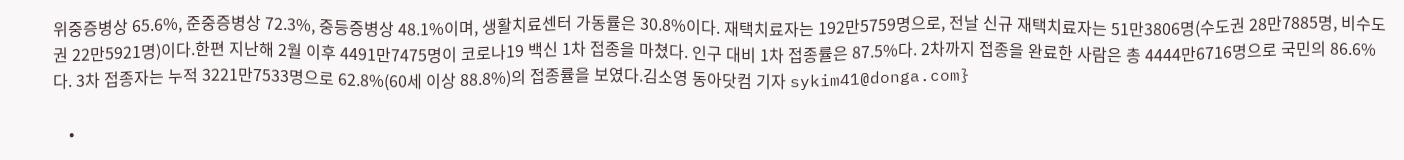위중증병상 65.6%, 준중증병상 72.3%, 중등증병상 48.1%이며, 생활치료센터 가동률은 30.8%이다. 재택치료자는 192만5759명으로, 전날 신규 재택치료자는 51만3806명(수도권 28만7885명, 비수도권 22만5921명)이다.한편 지난해 2월 이후 4491만7475명이 코로나19 백신 1차 접종을 마쳤다. 인구 대비 1차 접종률은 87.5%다. 2차까지 접종을 완료한 사람은 총 4444만6716명으로 국민의 86.6%다. 3차 접종자는 누적 3221만7533명으로 62.8%(60세 이상 88.8%)의 접종률을 보였다.김소영 동아닷컴 기자 sykim41@donga.com}

    •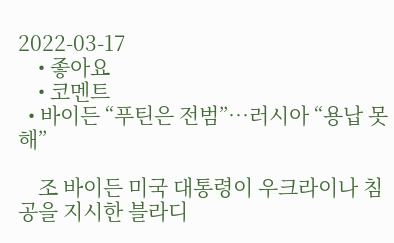2022-03-17
    • 좋아요
    • 코멘트
  • 바이든 “푸틴은 전범”…러시아 “용납 못해”

    조 바이든 미국 대통령이 우크라이나 침공을 지시한 블라디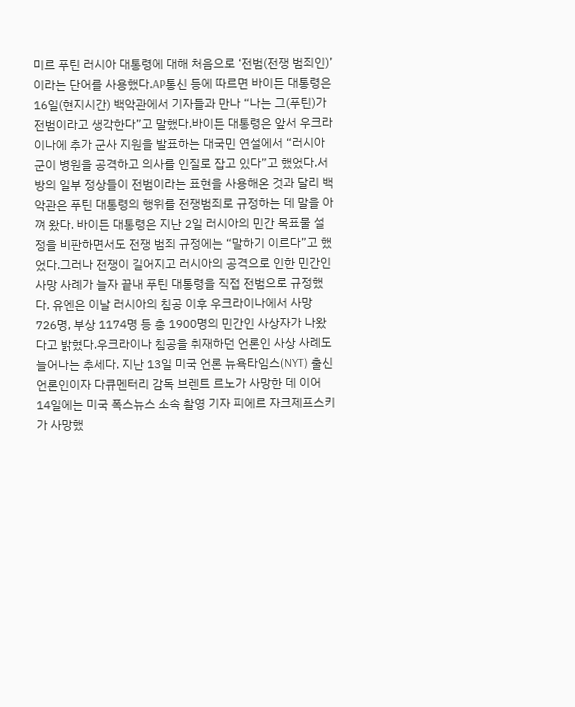미르 푸틴 러시아 대통령에 대해 처음으로 ‘전범(전쟁 범죄인)’이라는 단어를 사용했다.AP통신 등에 따르면 바이든 대통령은 16일(현지시간) 백악관에서 기자들과 만나 “나는 그(푸틴)가 전범이라고 생각한다”고 말했다.바이든 대통령은 앞서 우크라이나에 추가 군사 지원을 발표하는 대국민 연설에서 “러시아군이 병원을 공격하고 의사를 인질로 잡고 있다”고 했었다.서방의 일부 정상들이 전범이라는 표현을 사용해온 것과 달리 백악관은 푸틴 대통령의 행위를 전쟁범죄로 규정하는 데 말을 아껴 왔다. 바이든 대통령은 지난 2일 러시아의 민간 목표물 설정을 비판하면서도 전쟁 범죄 규정에는 “말하기 이르다”고 했었다.그러나 전쟁이 길어지고 러시아의 공격으로 인한 민간인 사망 사례가 늘자 끝내 푸틴 대통령을 직접 전범으로 규정했다. 유엔은 이날 러시아의 침공 이후 우크라이나에서 사망 726명, 부상 1174명 등 총 1900명의 민간인 사상자가 나왔다고 밝혔다.우크라이나 침공을 취재하던 언론인 사상 사례도 늘어나는 추세다. 지난 13일 미국 언론 뉴욕타임스(NYT) 출신 언론인이자 다큐멘터리 감독 브렌트 르노가 사망한 데 이어 14일에는 미국 폭스뉴스 소속 촬영 기자 피에르 자크제프스키가 사망했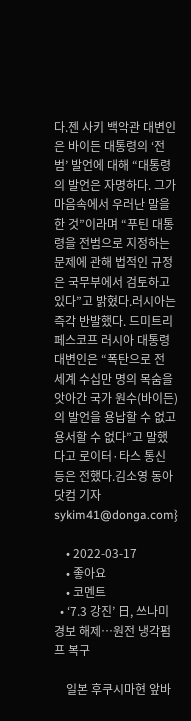다.젠 사키 백악관 대변인은 바이든 대통령의 ‘전범’ 발언에 대해 “대통령의 발언은 자명하다. 그가 마음속에서 우러난 말을 한 것”이라며 “푸틴 대통령을 전범으로 지정하는 문제에 관해 법적인 규정은 국무부에서 검토하고 있다”고 밝혔다.러시아는 즉각 반발했다. 드미트리 페스코프 러시아 대통령 대변인은 “폭탄으로 전 세계 수십만 명의 목숨을 앗아간 국가 원수(바이든)의 발언을 용납할 수 없고 용서할 수 없다”고 말했다고 로이터·타스 통신 등은 전했다.김소영 동아닷컴 기자 sykim41@donga.com}

    • 2022-03-17
    • 좋아요
    • 코멘트
  • ‘7.3 강진’ 日, 쓰나미 경보 해제…원전 냉각펌프 복구

    일본 후쿠시마현 앞바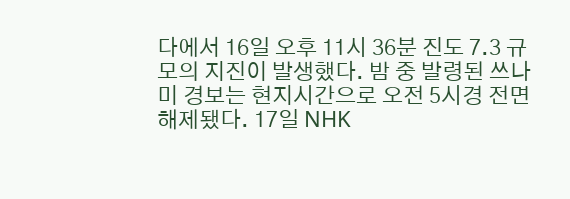다에서 16일 오후 11시 36분 진도 7.3 규모의 지진이 발생했다. 밤 중 발령된 쓰나미 경보는 현지시간으로 오전 5시경 전면 해제됐다. 17일 NHK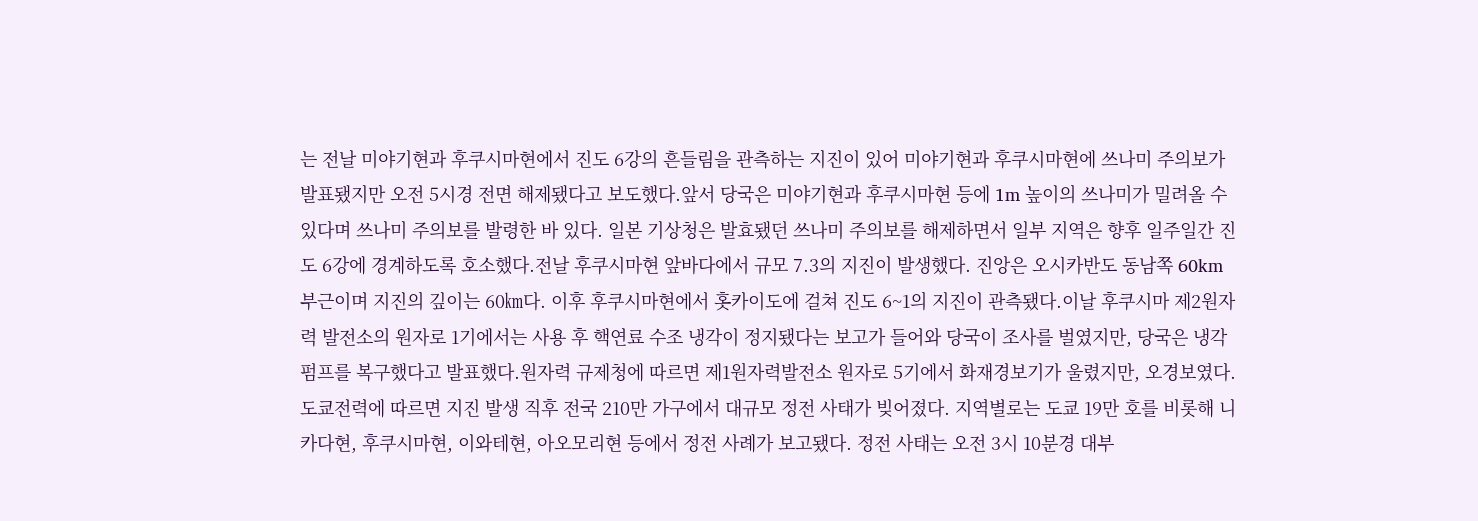는 전날 미야기현과 후쿠시마현에서 진도 6강의 흔들림을 관측하는 지진이 있어 미야기현과 후쿠시마현에 쓰나미 주의보가 발표됐지만 오전 5시경 전면 해제됐다고 보도했다.앞서 당국은 미야기현과 후쿠시마현 등에 1m 높이의 쓰나미가 밀려올 수 있다며 쓰나미 주의보를 발령한 바 있다. 일본 기상청은 발효됐던 쓰나미 주의보를 해제하면서 일부 지역은 향후 일주일간 진도 6강에 경계하도록 호소했다.전날 후쿠시마현 앞바다에서 규모 7.3의 지진이 발생했다. 진앙은 오시카반도 동남쪽 60km 부근이며 지진의 깊이는 60㎞다. 이후 후쿠시마현에서 홋카이도에 걸쳐 진도 6~1의 지진이 관측됐다.이날 후쿠시마 제2원자력 발전소의 원자로 1기에서는 사용 후 핵연료 수조 냉각이 정지됐다는 보고가 들어와 당국이 조사를 벌였지만, 당국은 냉각 펌프를 복구했다고 발표했다.원자력 규제청에 따르면 제1원자력발전소 원자로 5기에서 화재경보기가 울렸지만, 오경보였다.도쿄전력에 따르면 지진 발생 직후 전국 210만 가구에서 대규모 정전 사태가 빚어졌다. 지역별로는 도쿄 19만 호를 비롯해 니카다현, 후쿠시마현, 이와테현, 아오모리현 등에서 정전 사례가 보고됐다. 정전 사태는 오전 3시 10분경 대부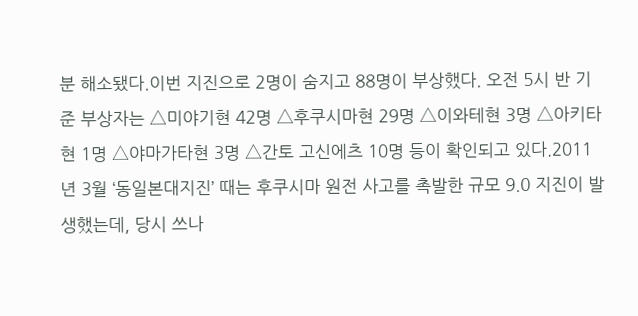분 해소됐다.이번 지진으로 2명이 숨지고 88명이 부상했다. 오전 5시 반 기준 부상자는 △미야기현 42명 △후쿠시마현 29명 △이와테현 3명 △아키타현 1명 △야마가타현 3명 △간토 고신에츠 10명 등이 확인되고 있다.2011년 3월 ‘동일본대지진’ 때는 후쿠시마 원전 사고를 촉발한 규모 9.0 지진이 발생했는데, 당시 쓰나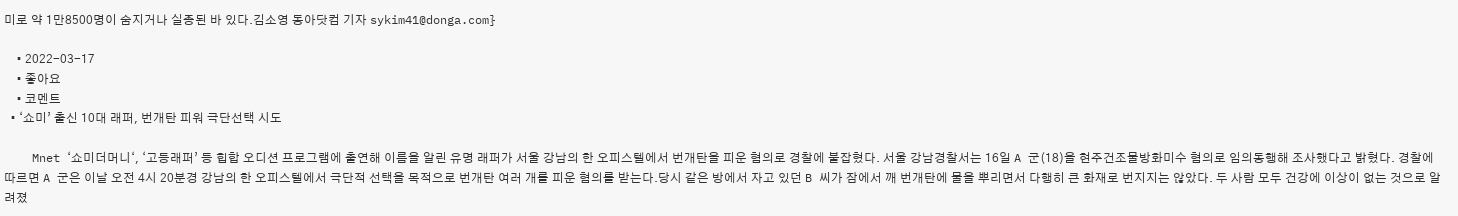미로 약 1만8500명이 숨지거나 실종된 바 있다.김소영 동아닷컴 기자 sykim41@donga.com}

    • 2022-03-17
    • 좋아요
    • 코멘트
  • ‘쇼미’ 출신 10대 래퍼, 번개탄 피워 극단선택 시도

    Mnet ‘쇼미더머니‘, ‘고등래퍼’ 등 힙합 오디션 프로그램에 출연해 이름을 알린 유명 래퍼가 서울 강남의 한 오피스텔에서 번개탄을 피운 혐의로 경찰에 붙잡혔다. 서울 강남경찰서는 16일 A 군(18)을 현주건조물방화미수 혐의로 임의동행해 조사했다고 밝혔다. 경찰에 따르면 A 군은 이날 오전 4시 20분경 강남의 한 오피스텔에서 극단적 선택을 목적으로 번개탄 여러 개를 피운 혐의를 받는다.당시 같은 방에서 자고 있던 B 씨가 잠에서 깨 번개탄에 물을 뿌리면서 다행히 큰 화재로 번지지는 않았다. 두 사람 모두 건강에 이상이 없는 것으로 알려졌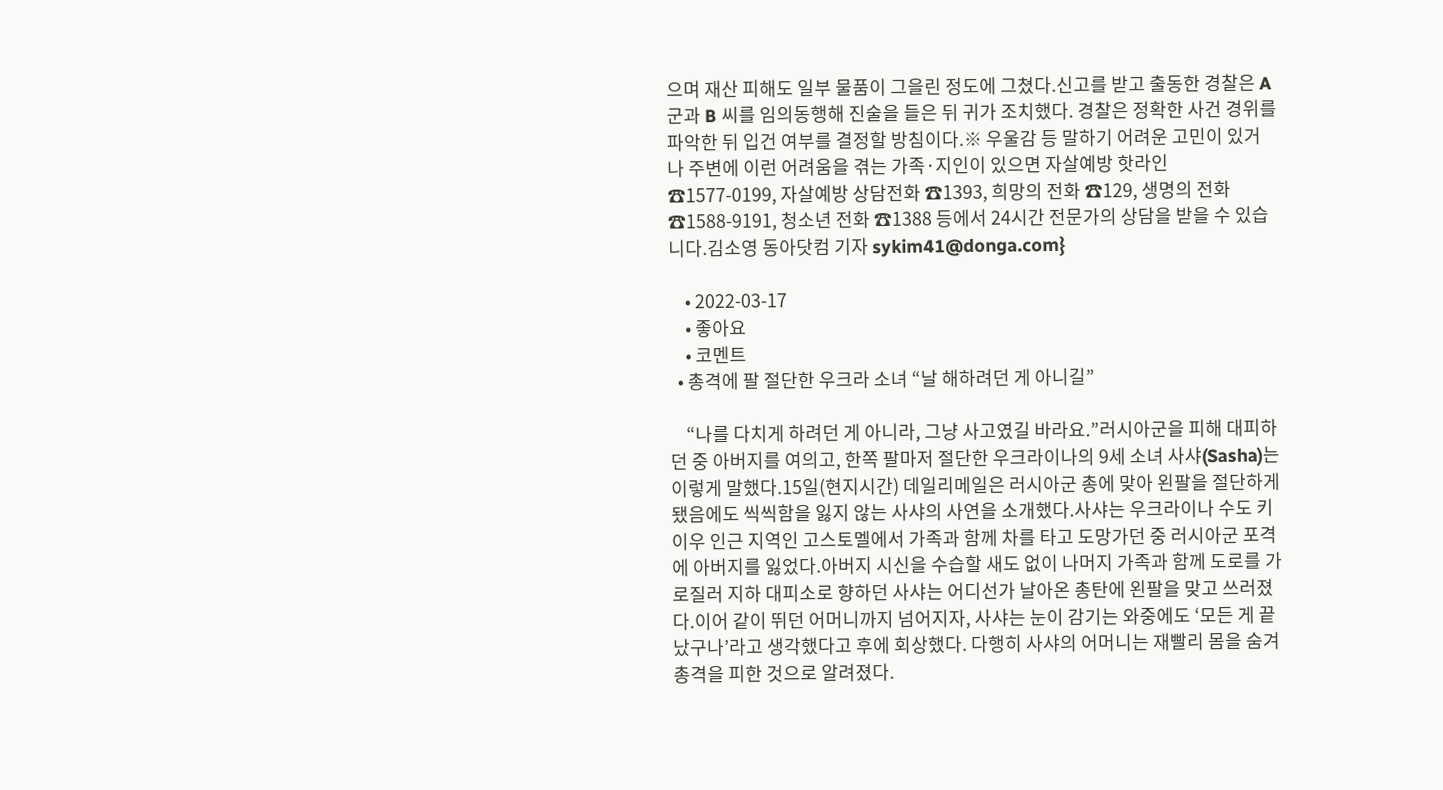으며 재산 피해도 일부 물품이 그을린 정도에 그쳤다.신고를 받고 출동한 경찰은 A 군과 B 씨를 임의동행해 진술을 들은 뒤 귀가 조치했다. 경찰은 정확한 사건 경위를 파악한 뒤 입건 여부를 결정할 방침이다.※ 우울감 등 말하기 어려운 고민이 있거나 주변에 이런 어려움을 겪는 가족·지인이 있으면 자살예방 핫라인 ☎1577-0199, 자살예방 상담전화 ☎1393, 희망의 전화 ☎129, 생명의 전화 ☎1588-9191, 청소년 전화 ☎1388 등에서 24시간 전문가의 상담을 받을 수 있습니다.김소영 동아닷컴 기자 sykim41@donga.com}

    • 2022-03-17
    • 좋아요
    • 코멘트
  • 총격에 팔 절단한 우크라 소녀 “날 해하려던 게 아니길”

    “나를 다치게 하려던 게 아니라, 그냥 사고였길 바라요.”러시아군을 피해 대피하던 중 아버지를 여의고, 한쪽 팔마저 절단한 우크라이나의 9세 소녀 사샤(Sasha)는 이렇게 말했다.15일(현지시간) 데일리메일은 러시아군 총에 맞아 왼팔을 절단하게 됐음에도 씩씩함을 잃지 않는 사샤의 사연을 소개했다.사샤는 우크라이나 수도 키이우 인근 지역인 고스토멜에서 가족과 함께 차를 타고 도망가던 중 러시아군 포격에 아버지를 잃었다.아버지 시신을 수습할 새도 없이 나머지 가족과 함께 도로를 가로질러 지하 대피소로 향하던 사샤는 어디선가 날아온 총탄에 왼팔을 맞고 쓰러졌다.이어 같이 뛰던 어머니까지 넘어지자, 사샤는 눈이 감기는 와중에도 ‘모든 게 끝났구나’라고 생각했다고 후에 회상했다. 다행히 사샤의 어머니는 재빨리 몸을 숨겨 총격을 피한 것으로 알려졌다.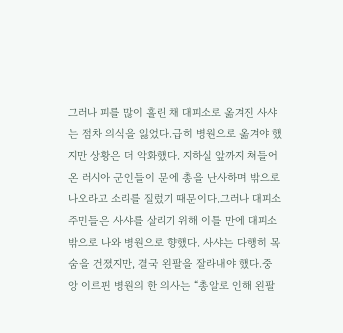그러나 피를 많이 흘린 채 대피소로 옮겨진 사샤는 점차 의식을 잃었다.급히 병원으로 옮겨야 했지만 상황은 더 악화했다. 지하실 앞까지 쳐들어온 러시아 군인들이 문에 총을 난사하며 밖으로 나오라고 소리를 질렀기 때문이다.그러나 대피소 주민들은 사샤를 살리기 위해 이틀 만에 대피소 밖으로 나와 병원으로 향했다. 사샤는 다행히 목숨을 건졌지만, 결국 왼팔을 잘라내야 했다.중앙 이르핀 병원의 한 의사는 “총알로 인해 왼팔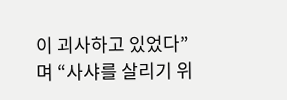이 괴사하고 있었다”며 “사샤를 살리기 위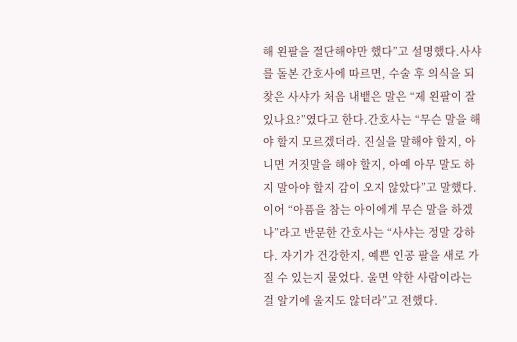해 왼팔을 절단해야만 했다”고 설명했다.사샤를 돌본 간호사에 따르면, 수술 후 의식을 되찾은 사샤가 처음 내뱉은 말은 “제 왼팔이 잘 있나요?”였다고 한다.간호사는 “무슨 말을 해야 할지 모르겠더라. 진실을 말해야 할지, 아니면 거짓말을 해야 할지, 아예 아무 말도 하지 말아야 할지 감이 오지 않았다”고 말했다.이어 “아픔을 참는 아이에게 무슨 말을 하겠나”라고 반문한 간호사는 “사샤는 정말 강하다. 자기가 건강한지, 예쁜 인공 팔을 새로 가질 수 있는지 물었다. 울면 약한 사람이라는 걸 알기에 울지도 않더라”고 전했다.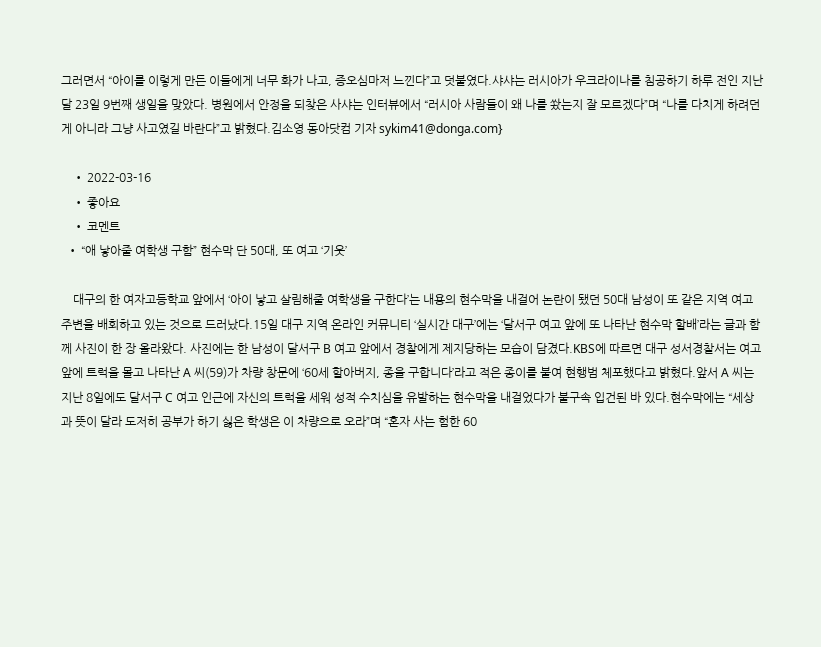그러면서 “아이를 이렇게 만든 이들에게 너무 화가 나고, 증오심마저 느낀다”고 덧붙였다.샤샤는 러시아가 우크라이나를 침공하기 하루 전인 지난달 23일 9번째 생일을 맞았다. 병원에서 안정을 되찾은 사샤는 인터뷰에서 “러시아 사람들이 왜 나를 쐈는지 잘 모르겠다”며 “나를 다치게 하려던 게 아니라 그냥 사고였길 바란다”고 밝혔다.김소영 동아닷컴 기자 sykim41@donga.com}

    • 2022-03-16
    • 좋아요
    • 코멘트
  • “애 낳아줄 여학생 구함” 현수막 단 50대, 또 여고 ‘기웃’

    대구의 한 여자고등학교 앞에서 ‘아이 낳고 살림해줄 여학생을 구한다’는 내용의 현수막을 내걸어 논란이 됐던 50대 남성이 또 같은 지역 여고 주변을 배회하고 있는 것으로 드러났다.15일 대구 지역 온라인 커뮤니티 ‘실시간 대구’에는 ‘달서구 여고 앞에 또 나타난 현수막 할배’라는 글과 함께 사진이 한 장 올라왔다. 사진에는 한 남성이 달서구 B 여고 앞에서 경찰에게 제지당하는 모습이 담겼다.KBS에 따르면 대구 성서경찰서는 여고 앞에 트럭을 몰고 나타난 A 씨(59)가 차량 창문에 ‘60세 할아버지, 종을 구합니다’라고 적은 종이를 붙여 현행범 체포했다고 밝혔다.앞서 A 씨는 지난 8일에도 달서구 C 여고 인근에 자신의 트럭을 세워 성적 수치심을 유발하는 현수막을 내걸었다가 불구속 입건된 바 있다.현수막에는 “세상과 뜻이 달라 도저히 공부가 하기 싫은 학생은 이 차량으로 오라”며 “혼자 사는 험한 60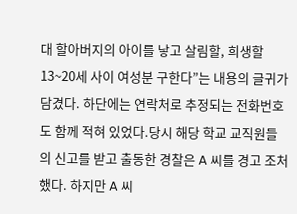대 할아버지의 아이를 낳고 살림할, 희생할 13~20세 사이 여성분 구한다”는 내용의 글귀가 담겼다. 하단에는 연락처로 추정되는 전화번호도 함께 적혀 있었다.당시 해당 학교 교직원들의 신고를 받고 출동한 경찰은 A 씨를 경고 조처했다. 하지만 A 씨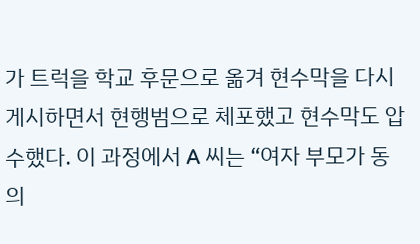가 트럭을 학교 후문으로 옮겨 현수막을 다시 게시하면서 현행범으로 체포했고 현수막도 압수했다. 이 과정에서 A 씨는 “여자 부모가 동의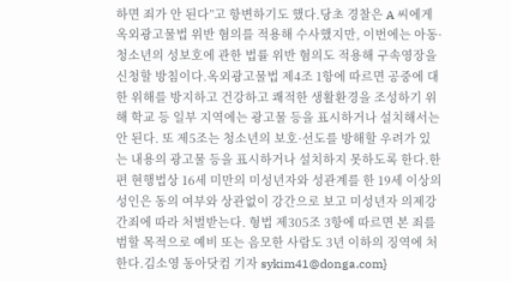하면 죄가 안 된다”고 항변하기도 했다.당초 경찰은 A 씨에게 옥외광고물법 위반 혐의를 적용해 수사했지만, 이번에는 아동·청소년의 성보호에 관한 법률 위반 혐의도 적용해 구속영장을 신청할 방침이다.옥외광고물법 제4조 1항에 따르면 공중에 대한 위해를 방지하고 건강하고 쾌적한 생활환경을 조성하기 위해 학교 등 일부 지역에는 광고물 등을 표시하거나 설치해서는 안 된다. 또 제5조는 청소년의 보호·선도를 방해할 우려가 있는 내용의 광고물 등을 표시하거나 설치하지 못하도록 한다.한편 현행법상 16세 미만의 미성년자와 성관계를 한 19세 이상의 성인은 동의 여부와 상관없이 강간으로 보고 미성년자 의제강간죄에 따라 처벌받는다. 형법 제305조 3항에 따르면 본 죄를 범할 목적으로 예비 또는 음모한 사람도 3년 이하의 징역에 처한다.김소영 동아닷컴 기자 sykim41@donga.com}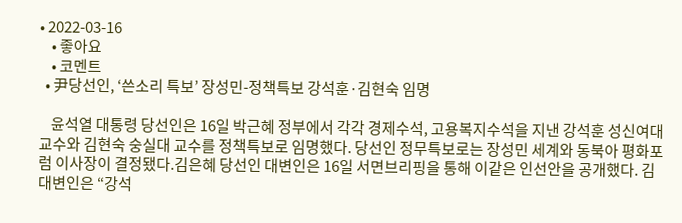• 2022-03-16
    • 좋아요
    • 코멘트
  • 尹당선인, ‘쓴소리 특보’ 장성민-정책특보 강석훈·김현숙 임명

    윤석열 대통령 당선인은 16일 박근혜 정부에서 각각 경제수석, 고용복지수석을 지낸 강석훈 성신여대 교수와 김현숙 숭실대 교수를 정책특보로 임명했다. 당선인 정무특보로는 장성민 세계와 동북아 평화포럼 이사장이 결정됐다.김은혜 당선인 대변인은 16일 서면브리핑을 통해 이같은 인선안을 공개했다. 김 대변인은 “강석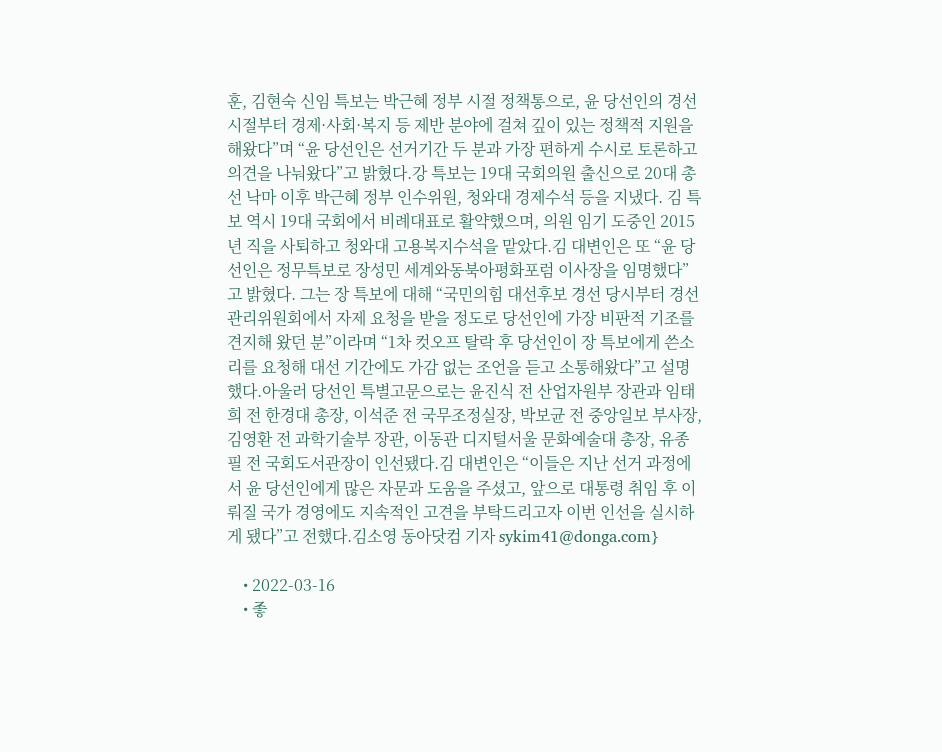훈, 김현숙 신임 특보는 박근혜 정부 시절 정책통으로, 윤 당선인의 경선 시절부터 경제·사회·복지 등 제반 분야에 걸쳐 깊이 있는 정책적 지원을 해왔다”며 “윤 당선인은 선거기간 두 분과 가장 편하게 수시로 토론하고 의견을 나눠왔다”고 밝혔다.강 특보는 19대 국회의원 출신으로 20대 총선 낙마 이후 박근혜 정부 인수위원, 청와대 경제수석 등을 지냈다. 김 특보 역시 19대 국회에서 비례대표로 활약했으며, 의원 임기 도중인 2015년 직을 사퇴하고 청와대 고용복지수석을 맡았다.김 대변인은 또 “윤 당선인은 정무특보로 장성민 세계와동북아평화포럼 이사장을 임명했다”고 밝혔다. 그는 장 특보에 대해 “국민의힘 대선후보 경선 당시부터 경선관리위원회에서 자제 요청을 받을 정도로 당선인에 가장 비판적 기조를 견지해 왔던 분”이라며 “1차 컷오프 탈락 후 당선인이 장 특보에게 쓴소리를 요청해 대선 기간에도 가감 없는 조언을 듣고 소통해왔다”고 설명했다.아울러 당선인 특별고문으로는 윤진식 전 산업자원부 장관과 임태희 전 한경대 총장, 이석준 전 국무조정실장, 박보균 전 중앙일보 부사장, 김영환 전 과학기술부 장관, 이동관 디지털서울 문화예술대 총장, 유종필 전 국회도서관장이 인선됐다.김 대변인은 “이들은 지난 선거 과정에서 윤 당선인에게 많은 자문과 도움을 주셨고, 앞으로 대통령 취임 후 이뤄질 국가 경영에도 지속적인 고견을 부탁드리고자 이번 인선을 실시하게 됐다”고 전했다.김소영 동아닷컴 기자 sykim41@donga.com}

    • 2022-03-16
    • 좋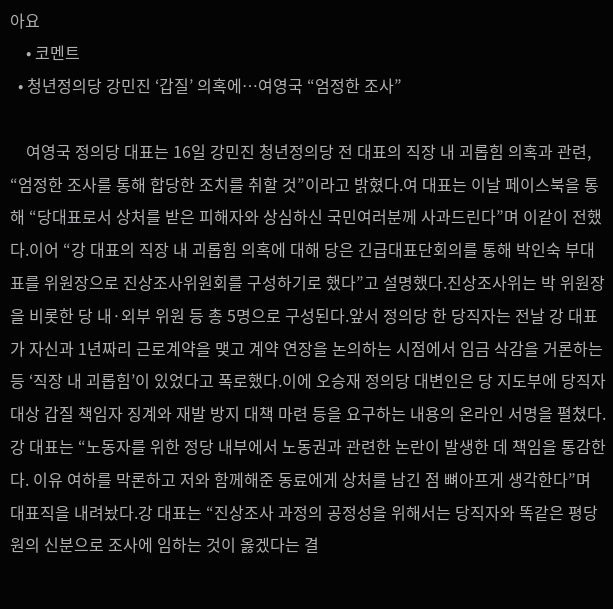아요
    • 코멘트
  • 청년정의당 강민진 ‘갑질’ 의혹에…여영국 “엄정한 조사”

    여영국 정의당 대표는 16일 강민진 청년정의당 전 대표의 직장 내 괴롭힘 의혹과 관련, “엄정한 조사를 통해 합당한 조치를 취할 것”이라고 밝혔다.여 대표는 이날 페이스북을 통해 “당대표로서 상처를 받은 피해자와 상심하신 국민여러분께 사과드린다”며 이같이 전했다.이어 “강 대표의 직장 내 괴롭힘 의혹에 대해 당은 긴급대표단회의를 통해 박인숙 부대표를 위원장으로 진상조사위원회를 구성하기로 했다”고 설명했다.진상조사위는 박 위원장을 비롯한 당 내·외부 위원 등 총 5명으로 구성된다.앞서 정의당 한 당직자는 전날 강 대표가 자신과 1년짜리 근로계약을 맺고 계약 연장을 논의하는 시점에서 임금 삭감을 거론하는 등 ‘직장 내 괴롭힘’이 있었다고 폭로했다.이에 오승재 정의당 대변인은 당 지도부에 당직자 대상 갑질 책임자 징계와 재발 방지 대책 마련 등을 요구하는 내용의 온라인 서명을 펼쳤다.강 대표는 “노동자를 위한 정당 내부에서 노동권과 관련한 논란이 발생한 데 책임을 통감한다. 이유 여하를 막론하고 저와 함께해준 동료에게 상처를 남긴 점 뼈아프게 생각한다”며 대표직을 내려놨다.강 대표는 “진상조사 과정의 공정성을 위해서는 당직자와 똑같은 평당원의 신분으로 조사에 임하는 것이 옳겠다는 결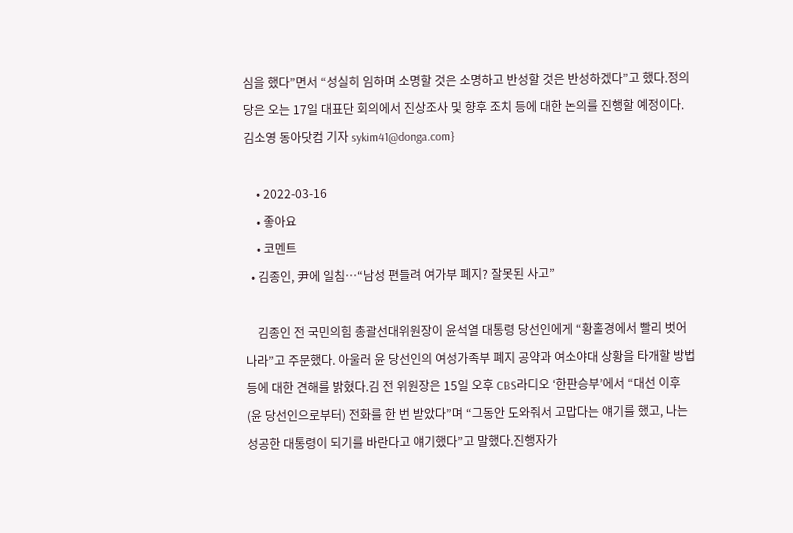심을 했다”면서 “성실히 임하며 소명할 것은 소명하고 반성할 것은 반성하겠다”고 했다.정의당은 오는 17일 대표단 회의에서 진상조사 및 향후 조치 등에 대한 논의를 진행할 예정이다.김소영 동아닷컴 기자 sykim41@donga.com}

    • 2022-03-16
    • 좋아요
    • 코멘트
  • 김종인, 尹에 일침…“남성 편들려 여가부 폐지? 잘못된 사고”

    김종인 전 국민의힘 총괄선대위원장이 윤석열 대통령 당선인에게 “황홀경에서 빨리 벗어나라”고 주문했다. 아울러 윤 당선인의 여성가족부 폐지 공약과 여소야대 상황을 타개할 방법 등에 대한 견해를 밝혔다.김 전 위원장은 15일 오후 CBS라디오 ‘한판승부’에서 “대선 이후 (윤 당선인으로부터) 전화를 한 번 받았다”며 “그동안 도와줘서 고맙다는 얘기를 했고, 나는 성공한 대통령이 되기를 바란다고 얘기했다”고 말했다.진행자가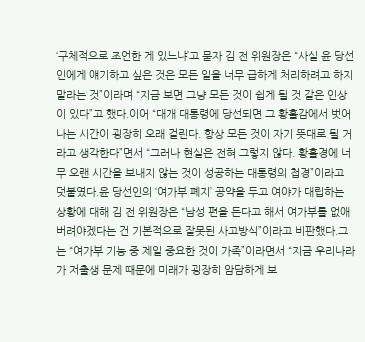‘구체적으로 조언한 게 있느냐’고 묻자 김 전 위원장은 “사실 윤 당선인에게 얘기하고 싶은 것은 모든 일을 너무 급하게 처리하려고 하지 말라는 것”이라며 “지금 보면 그냥 모든 것이 쉽게 될 것 같은 인상이 있다”고 했다.이어 “대개 대통령에 당선되면 그 황홀감에서 벗어나는 시간이 굉장히 오래 걸린다. 항상 모든 것이 자기 뜻대로 될 거라고 생각한다”면서 “그러나 현실은 전혀 그렇지 않다. 황홀경에 너무 오랜 시간을 보내지 않는 것이 성공하는 대통령의 첩경”이라고 덧붙였다.윤 당선인의 ‘여가부 폐지’ 공약을 두고 여야가 대립하는 상황에 대해 김 전 위원장은 “남성 편을 든다고 해서 여가부를 없애버려야겠다는 건 기본적으로 잘못된 사고방식”이라고 비판했다.그는 “여가부 기능 중 제일 중요한 것이 가족”이라면서 “지금 우리나라가 저출생 문제 때문에 미래가 굉장히 암담하게 보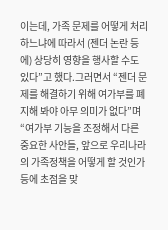이는데, 가족 문제를 어떻게 처리하느냐에 따라서 (젠더 논란 등에) 상당히 영향을 행사할 수도 있다”고 했다.그러면서 “젠더 문제를 해결하기 위해 여가부를 폐지해 봐야 아무 의미가 없다”며 “여가부 기능을 조정해서 다른 중요한 사안들, 앞으로 우리나라의 가족정책을 어떻게 할 것인가 등에 초점을 맞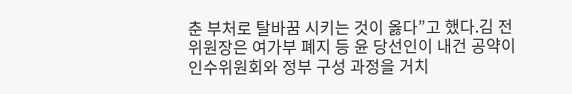춘 부처로 탈바꿈 시키는 것이 옳다”고 했다.김 전 위원장은 여가부 폐지 등 윤 당선인이 내건 공약이 인수위원회와 정부 구성 과정을 거치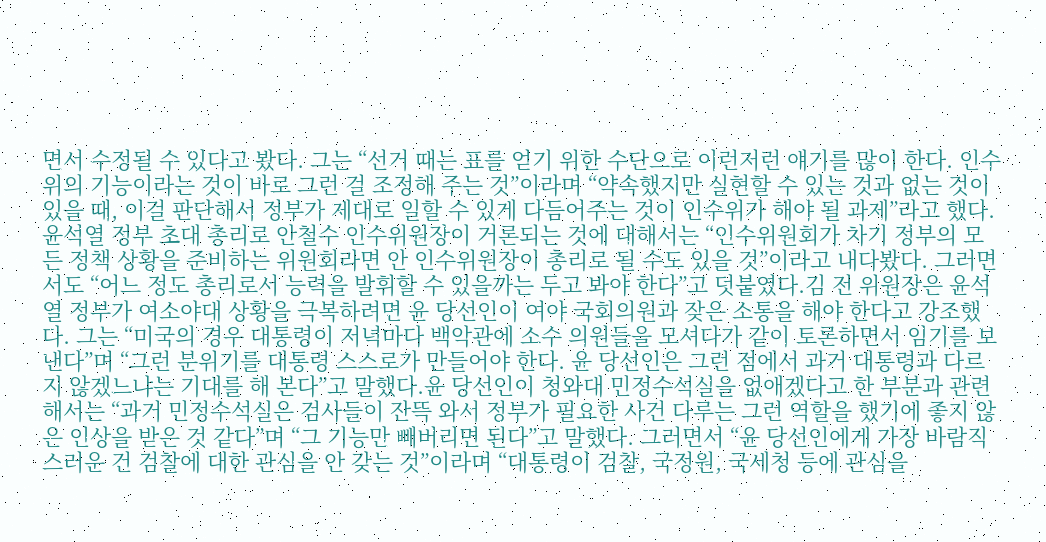면서 수정될 수 있다고 봤다. 그는 “선거 때는 표를 얻기 위한 수단으로 이런저런 얘기를 많이 한다. 인수위의 기능이라는 것이 바로 그런 걸 조정해 주는 것”이라며 “약속했지만 실현할 수 있는 것과 없는 것이 있을 때, 이걸 판단해서 정부가 제대로 일할 수 있게 다듬어주는 것이 인수위가 해야 될 과제”라고 했다.윤석열 정부 초대 총리로 안철수 인수위원장이 거론되는 것에 대해서는 “인수위원회가 차기 정부의 모든 정책 상황을 준비하는 위원회라면 안 인수위원장이 총리로 될 수도 있을 것”이라고 내다봤다. 그러면서도 “어느 정도 총리로서 능력을 발휘할 수 있을까는 두고 봐야 한다”고 덧붙였다.김 전 위원장은 윤석열 정부가 여소야대 상황을 극복하려면 윤 당선인이 여야 국회의원과 잦은 소통을 해야 한다고 강조했다. 그는 “미국의 경우 대통령이 저녁마다 백악관에 소수 의원들을 모셔다가 같이 토론하면서 임기를 보낸다”며 “그런 분위기를 대통령 스스로가 만들어야 한다. 윤 당선인은 그런 점에서 과거 대통령과 다르지 않겠느냐는 기대를 해 본다”고 말했다.윤 당선인이 청와대 민정수석실을 없애겠다고 한 부분과 관련해서는 “과거 민정수석실은 검사들이 잔뜩 와서 정부가 필요한 사건 다루는 그런 역할을 했기에 좋지 않은 인상을 받은 것 같다”며 “그 기능만 빼버리면 된다”고 말했다. 그러면서 “윤 당선인에게 가장 바람직스러운 건 검찰에 대한 관심을 안 갖는 것”이라며 “대통령이 검찰, 국정원, 국세청 등에 관심을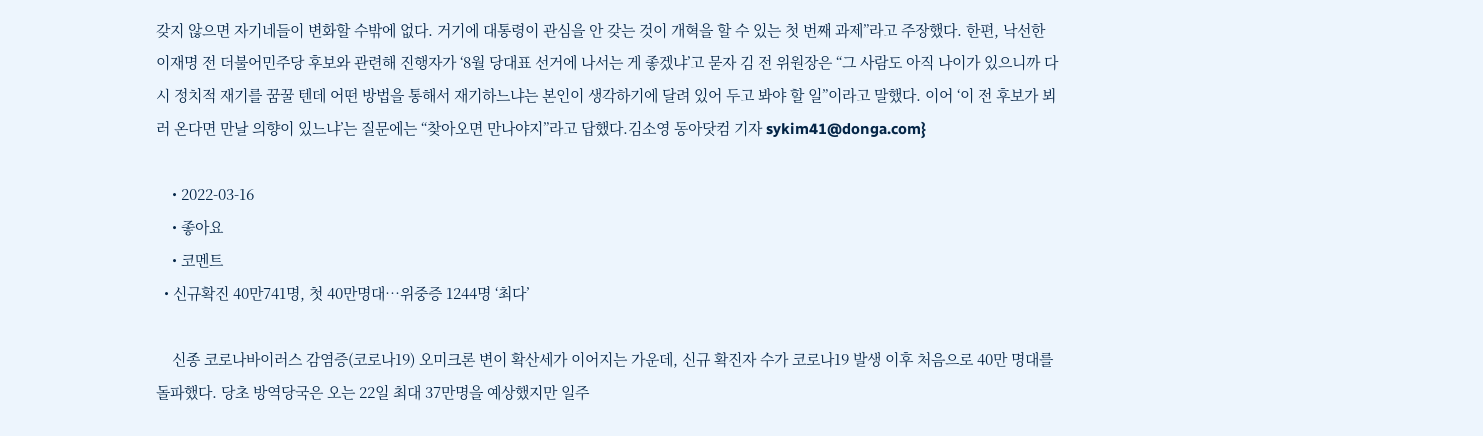갖지 않으면 자기네들이 변화할 수밖에 없다. 거기에 대통령이 관심을 안 갖는 것이 개혁을 할 수 있는 첫 번째 과제”라고 주장했다. 한편, 낙선한 이재명 전 더불어민주당 후보와 관련해 진행자가 ‘8월 당대표 선거에 나서는 게 좋겠냐’고 묻자 김 전 위원장은 “그 사람도 아직 나이가 있으니까 다시 정치적 재기를 꿈꿀 텐데 어떤 방법을 통해서 재기하느냐는 본인이 생각하기에 달려 있어 두고 봐야 할 일”이라고 말했다. 이어 ‘이 전 후보가 뵈러 온다면 만날 의향이 있느냐’는 질문에는 “찾아오면 만나야지”라고 답했다.김소영 동아닷컴 기자 sykim41@donga.com}

    • 2022-03-16
    • 좋아요
    • 코멘트
  • 신규확진 40만741명, 첫 40만명대…위중증 1244명 ‘최다’

    신종 코로나바이러스 감염증(코로나19) 오미크론 변이 확산세가 이어지는 가운데, 신규 확진자 수가 코로나19 발생 이후 처음으로 40만 명대를 돌파했다. 당초 방역당국은 오는 22일 최대 37만명을 예상했지만 일주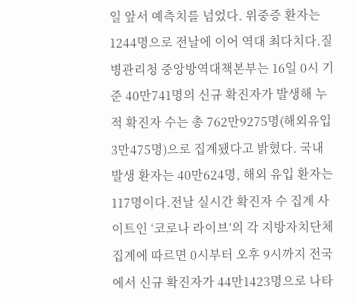일 앞서 예측치를 넘었다. 위중증 환자는 1244명으로 전날에 이어 역대 최다치다.질병관리청 중앙방역대책본부는 16일 0시 기준 40만741명의 신규 확진자가 발생해 누적 확진자 수는 총 762만9275명(해외유입 3만475명)으로 집계됐다고 밝혔다. 국내 발생 환자는 40만624명, 해외 유입 환자는 117명이다.전날 실시간 확진자 수 집계 사이트인 ‘코로나 라이브’의 각 지방자치단체 집계에 따르면 0시부터 오후 9시까지 전국에서 신규 확진자가 44만1423명으로 나타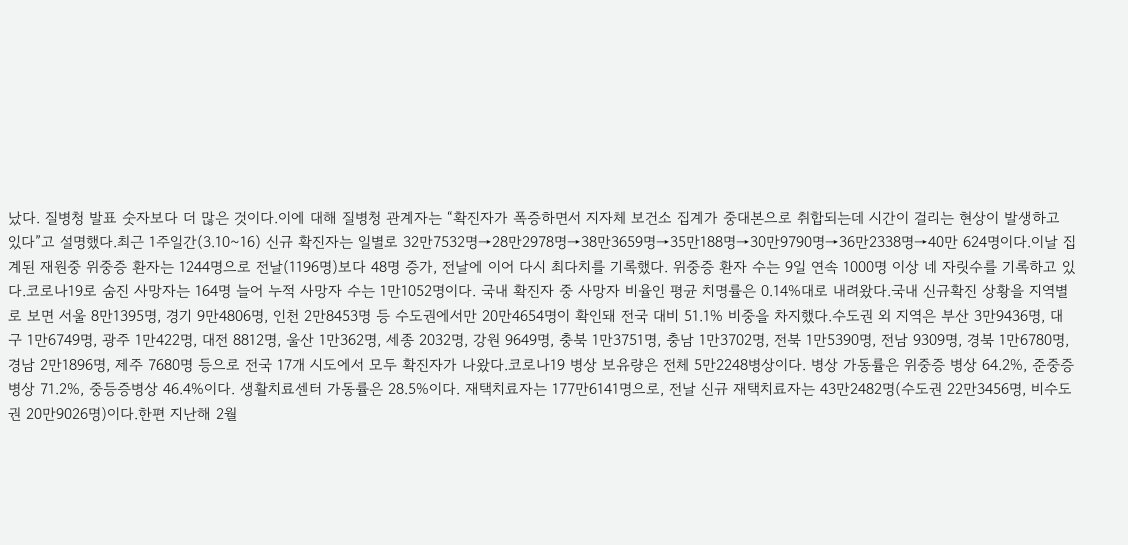났다. 질병청 발표 숫자보다 더 많은 것이다.이에 대해 질병청 관계자는 “확진자가 폭증하면서 지자체 보건소 집계가 중대본으로 취합되는데 시간이 걸리는 현상이 발생하고 있다”고 설명했다.최근 1주일간(3.10~16) 신규 확진자는 일별로 32만7532명→28만2978명→38만3659명→35만188명→30만9790명→36만2338명→40만 624명이다.이날 집계된 재원중 위중증 환자는 1244명으로 전날(1196명)보다 48명 증가, 전날에 이어 다시 최다치를 기록했다. 위중증 환자 수는 9일 연속 1000명 이상 네 자릿수를 기록하고 있다.코로나19로 숨진 사망자는 164명 늘어 누적 사망자 수는 1만1052명이다. 국내 확진자 중 사망자 비율인 평균 치명률은 0.14%대로 내려왔다.국내 신규확진 상황을 지역별로 보면 서울 8만1395명, 경기 9만4806명, 인천 2만8453명 등 수도권에서만 20만4654명이 확인돼 전국 대비 51.1% 비중을 차지했다.수도권 외 지역은 부산 3만9436명, 대구 1만6749명, 광주 1만422명, 대전 8812명, 울산 1만362명, 세종 2032명, 강원 9649명, 충북 1만3751명, 충남 1만3702명, 전북 1만5390명, 전남 9309명, 경북 1만6780명, 경남 2만1896명, 제주 7680명 등으로 전국 17개 시도에서 모두 확진자가 나왔다.코로나19 병상 보유량은 전체 5만2248병상이다. 병상 가동률은 위중증 병상 64.2%, 준중증병상 71.2%, 중등증병상 46.4%이다. 생활치료센터 가동률은 28.5%이다. 재택치료자는 177만6141명으로, 전날 신규 재택치료자는 43만2482명(수도권 22만3456명, 비수도권 20만9026명)이다.한편 지난해 2월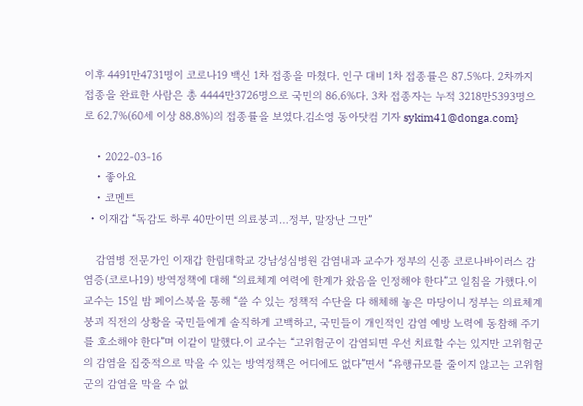이후 4491만4731명이 코로나19 백신 1차 접종을 마쳤다. 인구 대비 1차 접종률은 87.5%다. 2차까지 접종을 완료한 사람은 총 4444만3726명으로 국민의 86.6%다. 3차 접종자는 누적 3218만5393명으로 62.7%(60세 이상 88.8%)의 접종률을 보였다.김소영 동아닷컴 기자 sykim41@donga.com}

    • 2022-03-16
    • 좋아요
    • 코멘트
  • 이재갑 “독감도 하루 40만이면 의료붕괴…정부, 말장난 그만”

    감염병 전문가인 이재갑 한림대학교 강남성심병원 감염내과 교수가 정부의 신종 코로나바이러스 감염증(코로나19) 방역정책에 대해 “의료체계 여력에 한계가 왔음을 인정해야 한다”고 일침을 가했다.이 교수는 15일 밤 페이스북을 통해 “쓸 수 있는 정책적 수단을 다 해체해 놓은 마당이니 정부는 의료체계 붕괴 직전의 상황을 국민들에게 솔직하게 고백하고, 국민들이 개인적인 감염 예방 노력에 동참해 주기를 호소해야 한다”며 이같이 말했다.이 교수는 “고위험군이 감염되면 우선 치료할 수는 있지만 고위험군의 감염을 집중적으로 막을 수 있는 방역정책은 어디에도 없다”면서 “유행규모를 줄이지 않고는 고위험군의 감염을 막을 수 없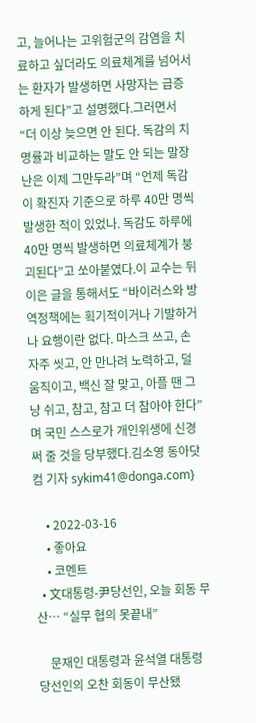고, 늘어나는 고위험군의 감염을 치료하고 싶더라도 의료체계를 넘어서는 환자가 발생하면 사망자는 급증하게 된다”고 설명했다.그러면서 “더 이상 늦으면 안 된다. 독감의 치명률과 비교하는 말도 안 되는 말장난은 이제 그만두라”며 “언제 독감이 확진자 기준으로 하루 40만 명씩 발생한 적이 있었나. 독감도 하루에 40만 명씩 발생하면 의료체계가 붕괴된다”고 쏘아붙였다.이 교수는 뒤이은 글을 통해서도 “바이러스와 방역정책에는 획기적이거나 기발하거나 요행이란 없다. 마스크 쓰고, 손 자주 씻고, 안 만나려 노력하고, 덜 움직이고, 백신 잘 맞고, 아플 땐 그냥 쉬고, 참고, 참고 더 참아야 한다”며 국민 스스로가 개인위생에 신경 써 줄 것을 당부했다.김소영 동아닷컴 기자 sykim41@donga.com}

    • 2022-03-16
    • 좋아요
    • 코멘트
  • 文대통령-尹당선인, 오늘 회동 무산… “실무 협의 못끝내”

    문재인 대통령과 윤석열 대통령 당선인의 오찬 회동이 무산됐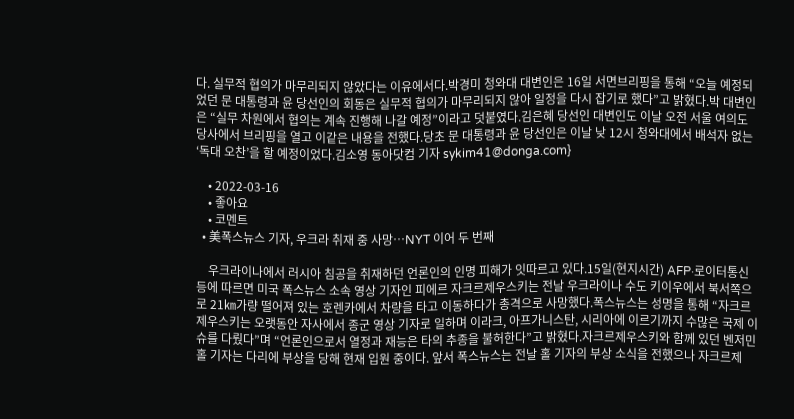다. 실무적 협의가 마무리되지 않았다는 이유에서다.박경미 청와대 대변인은 16일 서면브리핑을 통해 “오늘 예정되었던 문 대통령과 윤 당선인의 회동은 실무적 협의가 마무리되지 않아 일정을 다시 잡기로 했다”고 밝혔다.박 대변인은 “실무 차원에서 협의는 계속 진행해 나갈 예정”이라고 덧붙였다.김은혜 당선인 대변인도 이날 오전 서울 여의도 당사에서 브리핑을 열고 이같은 내용을 전했다.당초 문 대통령과 윤 당선인은 이날 낮 12시 청와대에서 배석자 없는 ‘독대 오찬’을 할 예정이었다.김소영 동아닷컴 기자 sykim41@donga.com}

    • 2022-03-16
    • 좋아요
    • 코멘트
  • 美폭스뉴스 기자, 우크라 취재 중 사망…NYT 이어 두 번째

    우크라이나에서 러시아 침공을 취재하던 언론인의 인명 피해가 잇따르고 있다.15일(현지시간) AFP·로이터통신 등에 따르면 미국 폭스뉴스 소속 영상 기자인 피에르 자크르제우스키는 전날 우크라이나 수도 키이우에서 북서쪽으로 21㎞가량 떨어져 있는 호렌카에서 차량을 타고 이동하다가 총격으로 사망했다.폭스뉴스는 성명을 통해 “자크르제우스키는 오랫동안 자사에서 종군 영상 기자로 일하며 이라크, 아프가니스탄, 시리아에 이르기까지 수많은 국제 이슈를 다뤘다”며 “언론인으로서 열정과 재능은 타의 추종을 불허한다”고 밝혔다.자크르제우스키와 함께 있던 벤저민 홀 기자는 다리에 부상을 당해 현재 입원 중이다. 앞서 폭스뉴스는 전날 홀 기자의 부상 소식을 전했으나 자크르제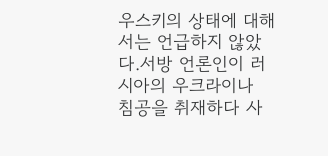우스키의 상태에 대해서는 언급하지 않았다.서방 언론인이 러시아의 우크라이나 침공을 취재하다 사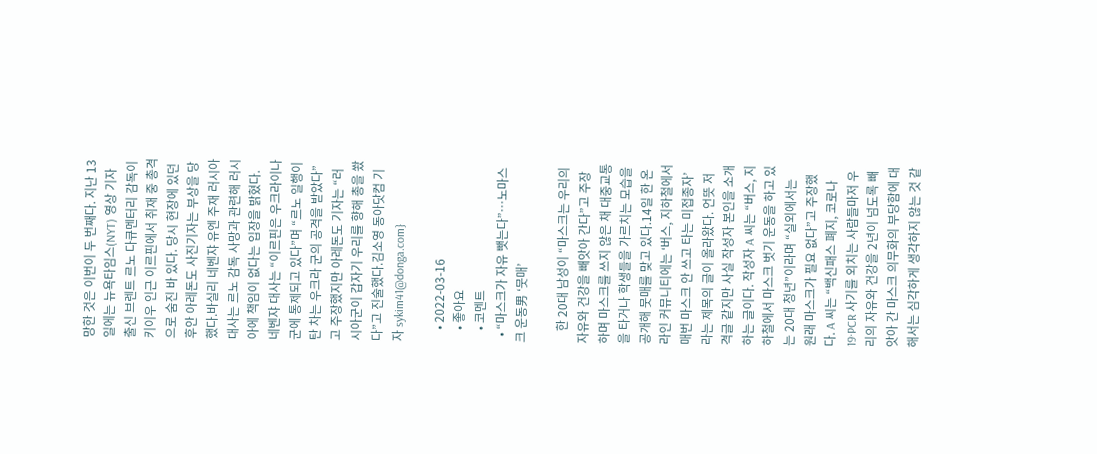망한 것은 이번이 두 번째다. 지난 13일에는 뉴욕타임스(NYT) 영상 기자 출신 브렌트 르노 다큐멘터리 감독이 키이우 인근 이르핀에서 취재 중 총격으로 숨진 바 있다. 당시 현장에 있던 후안 아레돈도 사진기자는 부상을 당했다.바실리 네벤쟈 유엔 주재 러시아 대사는 르노 감독 사망과 관련해 러시아에 책임이 없다는 입장을 밝혔다. 네벤쟈 대사는 “이르핀은 우크라이나 군에 통제되고 있다”며 “르노 일행이 탄 차는 우크라 군의 공격을 받았다”고 주장했지만 아레돈도 기자는 “러시아군이 갑자기 우리를 향해 총을 쐈다”고 진술했다.김소영 동아닷컴 기자 sykim41@donga.com}

    • 2022-03-16
    • 좋아요
    • 코멘트
  • “마스크가 자유 뺏는다”…노마스크 운동男 ‘뭇매’

    한 20대 남성이 “마스크는 우리의 자유와 건강을 빼앗아 간다”고 주장하며 마스크를 쓰지 않은 채 대중교통을 타거나 학생들을 가르치는 모습을 공개해 뭇매를 맞고 있다.14일 한 온라인 커뮤니티에는 ‘버스, 지하철에서 매번 마스크 안 쓰고 타는 미접종자’라는 제목의 글이 올라왔다. 언뜻 저격글 같지만 사실 작성자 본인을 소개하는 글이다. 작성자 A 씨는 “버스, 지하철에서 마스크 벗기 운동을 하고 있는 20대 청년”이라며 “실외에서는 원래 마스크가 필요 없다”고 주장했다. A 씨는 “백신패스 폐지, 코로나19·PCR 사기를 외치는 사람들마저 우리의 자유와 건강을 2년이 넘도록 빼앗아 간 마스크 의무화의 부당함에 대해서는 심각하게 생각하지 않는 것 같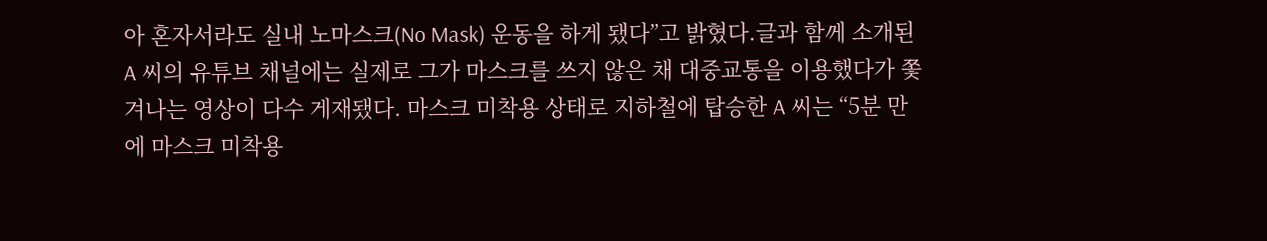아 혼자서라도 실내 노마스크(No Mask) 운동을 하게 됐다”고 밝혔다.글과 함께 소개된 A 씨의 유튜브 채널에는 실제로 그가 마스크를 쓰지 않은 채 대중교통을 이용했다가 쫓겨나는 영상이 다수 게재됐다. 마스크 미착용 상태로 지하철에 탑승한 A 씨는 “5분 만에 마스크 미착용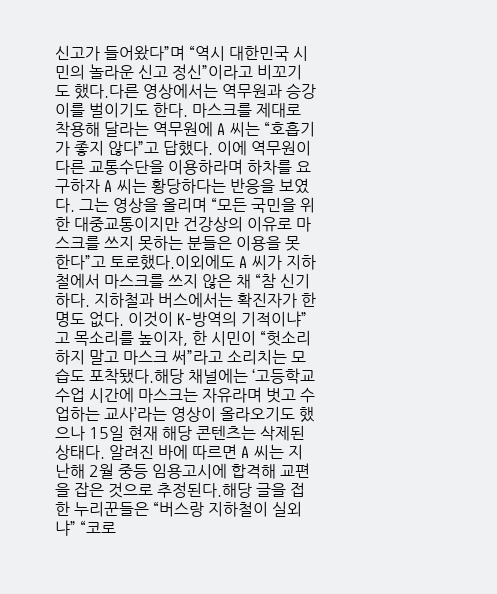신고가 들어왔다”며 “역시 대한민국 시민의 놀라운 신고 정신”이라고 비꼬기도 했다.다른 영상에서는 역무원과 승강이를 벌이기도 한다. 마스크를 제대로 착용해 달라는 역무원에 A 씨는 “호흡기가 좋지 않다”고 답했다. 이에 역무원이 다른 교통수단을 이용하라며 하차를 요구하자 A 씨는 황당하다는 반응을 보였다. 그는 영상을 올리며 “모든 국민을 위한 대중교통이지만 건강상의 이유로 마스크를 쓰지 못하는 분들은 이용을 못 한다”고 토로했다.이외에도 A 씨가 지하철에서 마스크를 쓰지 않은 채 “참 신기하다. 지하철과 버스에서는 확진자가 한 명도 없다. 이것이 K-방역의 기적이냐”고 목소리를 높이자, 한 시민이 “헛소리하지 말고 마스크 써”라고 소리치는 모습도 포착됐다.해당 채널에는 ‘고등학교 수업 시간에 마스크는 자유라며 벗고 수업하는 교사’라는 영상이 올라오기도 했으나 15일 현재 해당 콘텐츠는 삭제된 상태다. 알려진 바에 따르면 A 씨는 지난해 2월 중등 임용고시에 합격해 교편을 잡은 것으로 추정된다.해당 글을 접한 누리꾼들은 “버스랑 지하철이 실외냐” “코로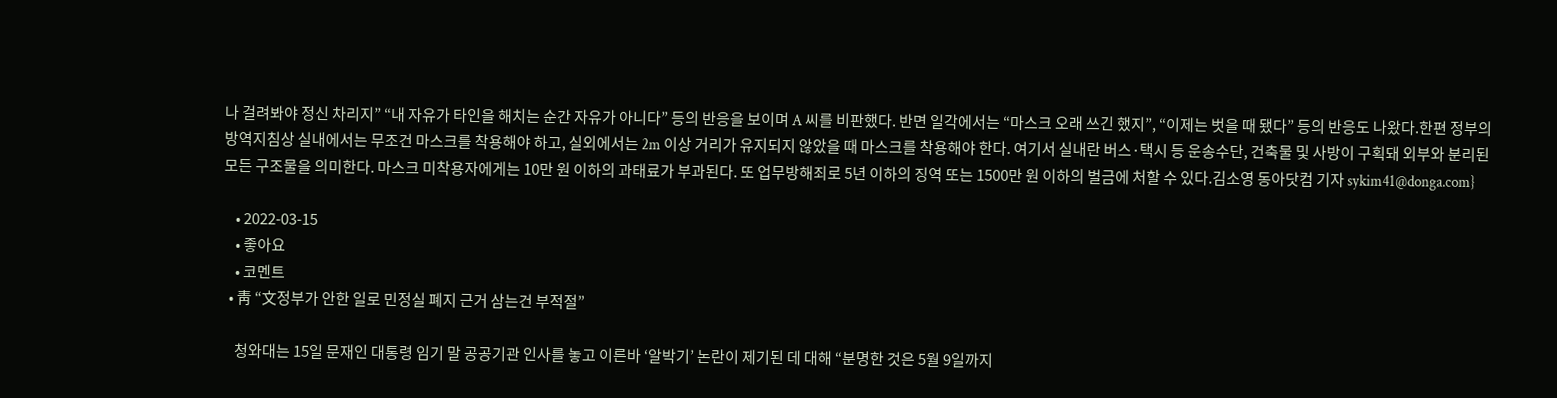나 걸려봐야 정신 차리지” “내 자유가 타인을 해치는 순간 자유가 아니다” 등의 반응을 보이며 A 씨를 비판했다. 반면 일각에서는 “마스크 오래 쓰긴 했지”, “이제는 벗을 때 됐다” 등의 반응도 나왔다.한편 정부의 방역지침상 실내에서는 무조건 마스크를 착용해야 하고, 실외에서는 2m 이상 거리가 유지되지 않았을 때 마스크를 착용해야 한다. 여기서 실내란 버스·택시 등 운송수단, 건축물 및 사방이 구획돼 외부와 분리된 모든 구조물을 의미한다. 마스크 미착용자에게는 10만 원 이하의 과태료가 부과된다. 또 업무방해죄로 5년 이하의 징역 또는 1500만 원 이하의 벌금에 처할 수 있다.김소영 동아닷컴 기자 sykim41@donga.com}

    • 2022-03-15
    • 좋아요
    • 코멘트
  • 靑 “文정부가 안한 일로 민정실 폐지 근거 삼는건 부적절”

    청와대는 15일 문재인 대통령 임기 말 공공기관 인사를 놓고 이른바 ‘알박기’ 논란이 제기된 데 대해 “분명한 것은 5월 9일까지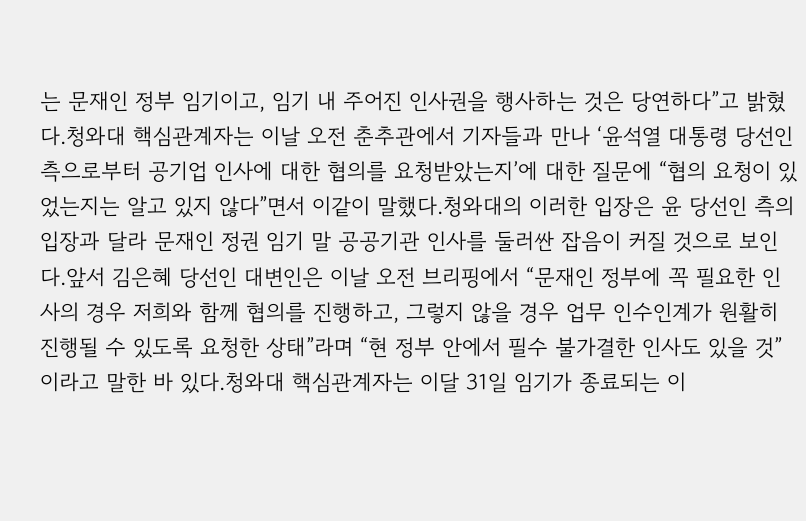는 문재인 정부 임기이고, 임기 내 주어진 인사권을 행사하는 것은 당연하다”고 밝혔다.청와대 핵심관계자는 이날 오전 춘추관에서 기자들과 만나 ‘윤석열 대통령 당선인 측으로부터 공기업 인사에 대한 협의를 요청받았는지’에 대한 질문에 “협의 요청이 있었는지는 알고 있지 않다”면서 이같이 말했다.청와대의 이러한 입장은 윤 당선인 측의 입장과 달라 문재인 정권 임기 말 공공기관 인사를 둘러싼 잡음이 커질 것으로 보인다.앞서 김은혜 당선인 대변인은 이날 오전 브리핑에서 “문재인 정부에 꼭 필요한 인사의 경우 저희와 함께 협의를 진행하고, 그렇지 않을 경우 업무 인수인계가 원활히 진행될 수 있도록 요청한 상태”라며 “현 정부 안에서 필수 불가결한 인사도 있을 것”이라고 말한 바 있다.청와대 핵심관계자는 이달 31일 임기가 종료되는 이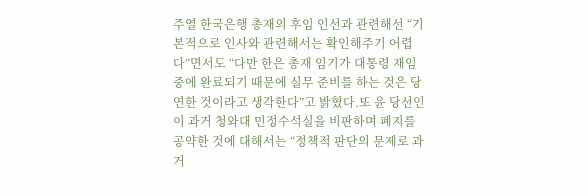주열 한국은행 총재의 후임 인선과 관련해선 “기본적으로 인사와 관련해서는 확인해주기 어렵다”면서도 “다만 한은 총재 임기가 대통령 재임 중에 완료되기 때문에 실무 준비를 하는 것은 당연한 것이라고 생각한다”고 밝혔다.또 윤 당선인이 과거 청와대 민정수석실을 비판하며 폐지를 공약한 것에 대해서는 “정책적 판단의 문제로 과거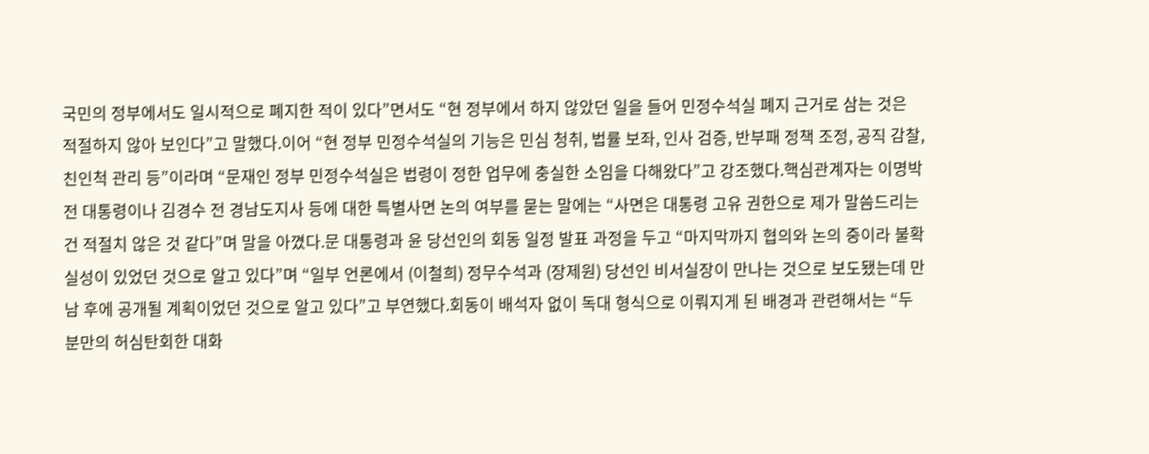국민의 정부에서도 일시적으로 폐지한 적이 있다”면서도 “현 정부에서 하지 않았던 일을 들어 민정수석실 폐지 근거로 삼는 것은 적절하지 않아 보인다”고 말했다.이어 “현 정부 민정수석실의 기능은 민심 청취, 법률 보좌, 인사 검증, 반부패 정책 조정, 공직 감찰, 친인척 관리 등”이라며 “문재인 정부 민정수석실은 법령이 정한 업무에 충실한 소임을 다해왔다”고 강조했다.핵심관계자는 이명박 전 대통령이나 김경수 전 경남도지사 등에 대한 특별사면 논의 여부를 묻는 말에는 “사면은 대통령 고유 권한으로 제가 말씀드리는 건 적절치 않은 것 같다”며 말을 아꼈다.문 대통령과 윤 당선인의 회동 일정 발표 과정을 두고 “마지막까지 협의와 논의 중이라 불확실성이 있었던 것으로 알고 있다”며 “일부 언론에서 (이철희) 정무수석과 (장제원) 당선인 비서실장이 만나는 것으로 보도됐는데 만남 후에 공개될 계획이었던 것으로 알고 있다”고 부연했다.회동이 배석자 없이 독대 형식으로 이뤄지게 된 배경과 관련해서는 “두 분만의 허심탄회한 대화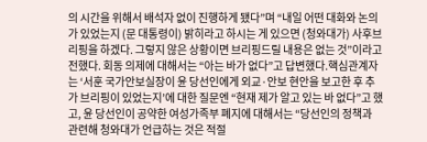의 시간을 위해서 배석자 없이 진행하게 됐다”며 “내일 어떤 대화와 논의가 있었는지 (문 대통령이) 밝히라고 하시는 게 있으면 (청와대가) 사후브리핑을 하겠다. 그렇지 않은 상황이면 브리핑드릴 내용은 없는 것”이라고 전했다. 회동 의제에 대해서는 “아는 바가 없다”고 답변했다.핵심관계자는 ‘서훈 국가안보실장이 윤 당선인에게 외교·안보 현안을 보고한 후 추가 브리핑이 있었는지’에 대한 질문엔 “현재 제가 알고 있는 바 없다”고 했고, 윤 당선인이 공약한 여성가족부 폐지에 대해서는 “당선인의 정책과 관련해 청와대가 언급하는 것은 적절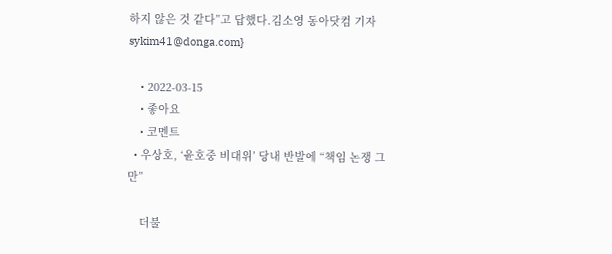하지 않은 것 같다”고 답했다.김소영 동아닷컴 기자 sykim41@donga.com}

    • 2022-03-15
    • 좋아요
    • 코멘트
  • 우상호, ‘윤호중 비대위’ 당내 반발에 “책임 논쟁 그만”

    더불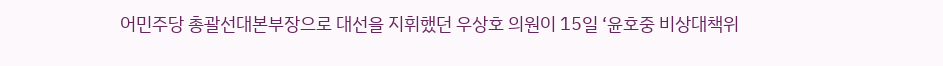어민주당 총괄선대본부장으로 대선을 지휘했던 우상호 의원이 15일 ‘윤호중 비상대책위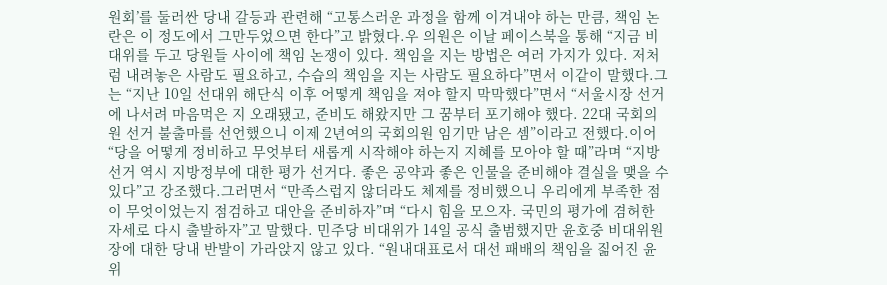원회’를 둘러싼 당내 갈등과 관련해 “고통스러운 과정을 함께 이겨내야 하는 만큼, 책임 논란은 이 정도에서 그만두었으면 한다”고 밝혔다.우 의원은 이날 페이스북을 통해 “지금 비대위를 두고 당원들 사이에 책임 논쟁이 있다. 책임을 지는 방법은 여러 가지가 있다. 저처럼 내려놓은 사람도 필요하고, 수습의 책임을 지는 사람도 필요하다”면서 이같이 말했다.그는 “지난 10일 선대위 해단식 이후 어떻게 책임을 져야 할지 막막했다”면서 “서울시장 선거에 나서려 마음먹은 지 오래됐고, 준비도 해왔지만 그 꿈부터 포기해야 했다. 22대 국회의원 선거 불출마를 선언했으니 이제 2년여의 국회의원 임기만 남은 셈”이라고 전했다.이어 “당을 어떻게 정비하고 무엇부터 새롭게 시작해야 하는지 지혜를 모아야 할 때”라며 “지방선거 역시 지방정부에 대한 평가 선거다. 좋은 공약과 좋은 인물을 준비해야 결실을 맺을 수 있다”고 강조했다.그러면서 “만족스럽지 않더라도 체제를 정비했으니 우리에게 부족한 점이 무엇이었는지 점검하고 대안을 준비하자”며 “다시 힘을 모으자. 국민의 평가에 겸허한 자세로 다시 출발하자”고 말했다. 민주당 비대위가 14일 공식 출범했지만 윤호중 비대위원장에 대한 당내 반발이 가라앉지 않고 있다. “원내대표로서 대선 패배의 책임을 짊어진 윤 위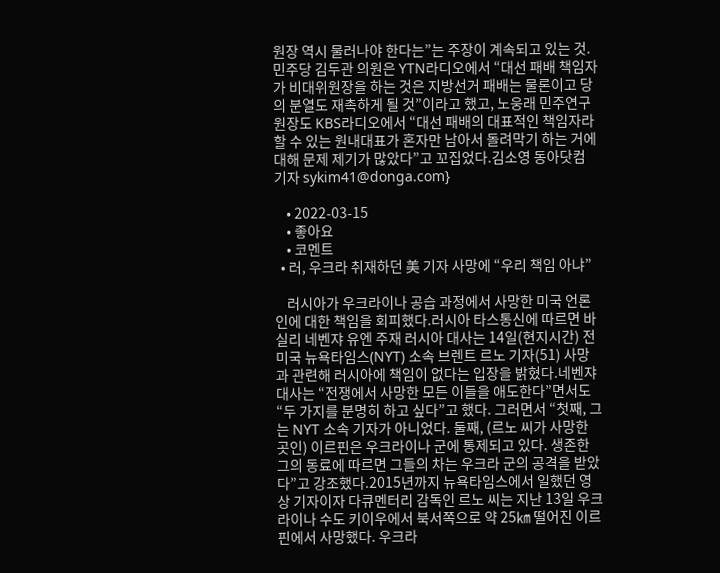원장 역시 물러나야 한다는”는 주장이 계속되고 있는 것.민주당 김두관 의원은 YTN라디오에서 “대선 패배 책임자가 비대위원장을 하는 것은 지방선거 패배는 물론이고 당의 분열도 재촉하게 될 것”이라고 했고, 노웅래 민주연구원장도 KBS라디오에서 “대선 패배의 대표적인 책임자라 할 수 있는 원내대표가 혼자만 남아서 돌려막기 하는 거에 대해 문제 제기가 많았다”고 꼬집었다.김소영 동아닷컴 기자 sykim41@donga.com}

    • 2022-03-15
    • 좋아요
    • 코멘트
  • 러, 우크라 취재하던 美 기자 사망에 “우리 책임 아냐”

    러시아가 우크라이나 공습 과정에서 사망한 미국 언론인에 대한 책임을 회피했다.러시아 타스통신에 따르면 바실리 네벤쟈 유엔 주재 러시아 대사는 14일(현지시간) 전 미국 뉴욕타임스(NYT) 소속 브렌트 르노 기자(51) 사망과 관련해 러시아에 책임이 없다는 입장을 밝혔다.네벤쟈 대사는 “전쟁에서 사망한 모든 이들을 애도한다”면서도 “두 가지를 분명히 하고 싶다”고 했다. 그러면서 “첫째, 그는 NYT 소속 기자가 아니었다. 둘째, (르노 씨가 사망한 곳인) 이르핀은 우크라이나 군에 통제되고 있다. 생존한 그의 동료에 따르면 그들의 차는 우크라 군의 공격을 받았다”고 강조했다.2015년까지 뉴욕타임스에서 일했던 영상 기자이자 다큐멘터리 감독인 르노 씨는 지난 13일 우크라이나 수도 키이우에서 북서쪽으로 약 25㎞ 떨어진 이르핀에서 사망했다. 우크라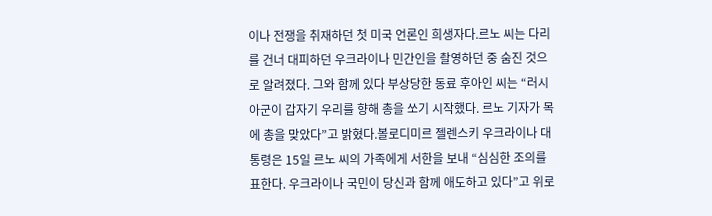이나 전쟁을 취재하던 첫 미국 언론인 희생자다.르노 씨는 다리를 건너 대피하던 우크라이나 민간인을 촬영하던 중 숨진 것으로 알려졌다. 그와 함께 있다 부상당한 동료 후아인 씨는 “러시아군이 갑자기 우리를 향해 총을 쏘기 시작했다. 르노 기자가 목에 총을 맞았다”고 밝혔다.볼로디미르 젤렌스키 우크라이나 대통령은 15일 르노 씨의 가족에게 서한을 보내 “심심한 조의를 표한다. 우크라이나 국민이 당신과 함께 애도하고 있다”고 위로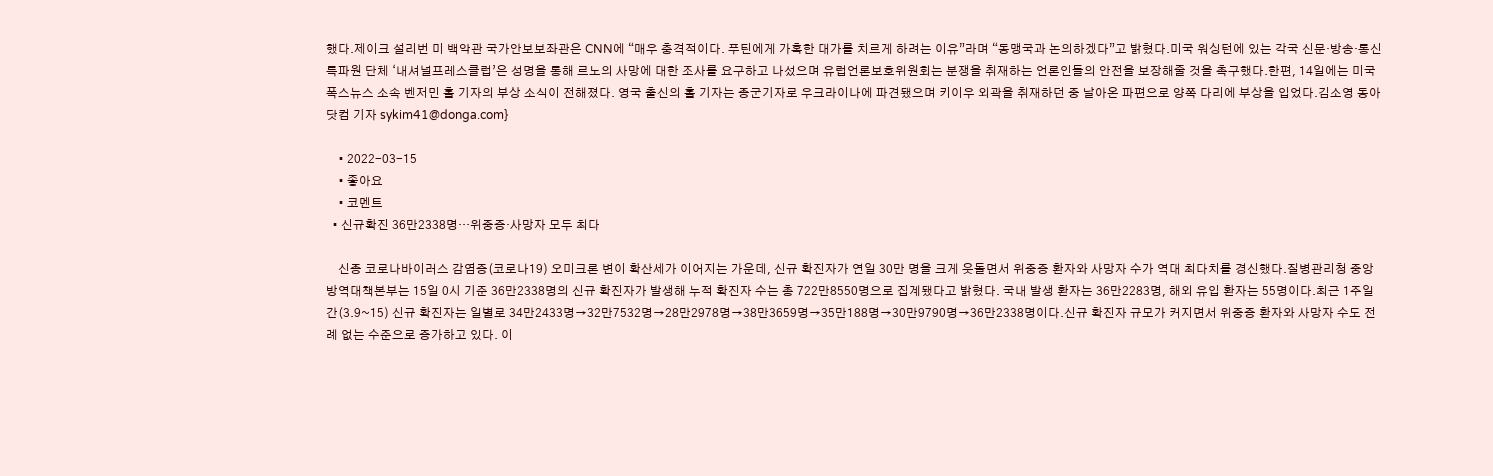했다.제이크 설리번 미 백악관 국가안보보좌관은 CNN에 “매우 충격적이다. 푸틴에게 가혹한 대가를 치르게 하려는 이유”라며 “동맹국과 논의하겠다”고 밝혔다.미국 워싱턴에 있는 각국 신문·방송·통신 특파원 단체 ‘내셔널프레스클럽’은 성명을 통해 르노의 사망에 대한 조사를 요구하고 나섰으며 유럽언론보호위원회는 분쟁을 취재하는 언론인들의 안전을 보장해줄 것을 촉구했다.한편, 14일에는 미국 폭스뉴스 소속 벤저민 홀 기자의 부상 소식이 전해졌다. 영국 출신의 홀 기자는 종군기자로 우크라이나에 파견됐으며 키이우 외곽을 취재하던 중 날아온 파편으로 양쪽 다리에 부상을 입었다.김소영 동아닷컴 기자 sykim41@donga.com}

    • 2022-03-15
    • 좋아요
    • 코멘트
  • 신규확진 36만2338명…위중증·사망자 모두 최다

    신종 코로나바이러스 감염증(코로나19) 오미크론 변이 확산세가 이어지는 가운데, 신규 확진자가 연일 30만 명을 크게 웃돌면서 위중증 환자와 사망자 수가 역대 최다치를 경신했다.질병관리청 중앙방역대책본부는 15일 0시 기준 36만2338명의 신규 확진자가 발생해 누적 확진자 수는 총 722만8550명으로 집계됐다고 밝혔다. 국내 발생 환자는 36만2283명, 해외 유입 환자는 55명이다.최근 1주일간(3.9~15) 신규 확진자는 일별로 34만2433명→32만7532명→28만2978명→38만3659명→35만188명→30만9790명→36만2338명이다.신규 확진자 규모가 커지면서 위중증 환자와 사망자 수도 전례 없는 수준으로 증가하고 있다. 이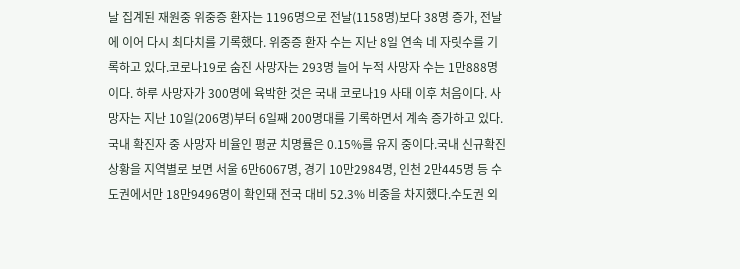날 집계된 재원중 위중증 환자는 1196명으로 전날(1158명)보다 38명 증가, 전날에 이어 다시 최다치를 기록했다. 위중증 환자 수는 지난 8일 연속 네 자릿수를 기록하고 있다.코로나19로 숨진 사망자는 293명 늘어 누적 사망자 수는 1만888명이다. 하루 사망자가 300명에 육박한 것은 국내 코로나19 사태 이후 처음이다. 사망자는 지난 10일(206명)부터 6일째 200명대를 기록하면서 계속 증가하고 있다. 국내 확진자 중 사망자 비율인 평균 치명률은 0.15%를 유지 중이다.국내 신규확진 상황을 지역별로 보면 서울 6만6067명, 경기 10만2984명, 인천 2만445명 등 수도권에서만 18만9496명이 확인돼 전국 대비 52.3% 비중을 차지했다.수도권 외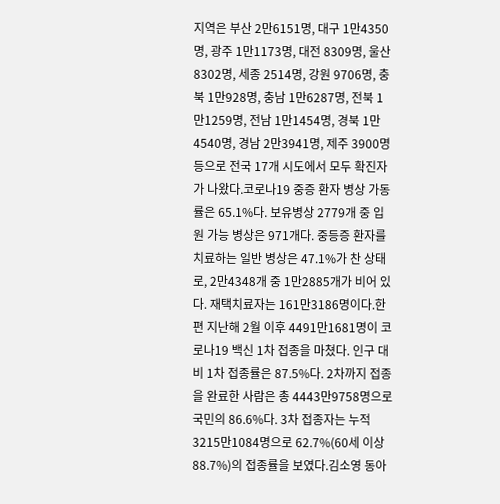지역은 부산 2만6151명, 대구 1만4350명, 광주 1만1173명, 대전 8309명, 울산 8302명, 세종 2514명, 강원 9706명, 충북 1만928명, 충남 1만6287명, 전북 1만1259명, 전남 1만1454명, 경북 1만4540명, 경남 2만3941명, 제주 3900명 등으로 전국 17개 시도에서 모두 확진자가 나왔다.코로나19 중증 환자 병상 가동률은 65.1%다. 보유병상 2779개 중 입원 가능 병상은 971개다. 중등증 환자를 치료하는 일반 병상은 47.1%가 찬 상태로, 2만4348개 중 1만2885개가 비어 있다. 재택치료자는 161만3186명이다.한편 지난해 2월 이후 4491만1681명이 코로나19 백신 1차 접종을 마쳤다. 인구 대비 1차 접종률은 87.5%다. 2차까지 접종을 완료한 사람은 총 4443만9758명으로 국민의 86.6%다. 3차 접종자는 누적 3215만1084명으로 62.7%(60세 이상 88.7%)의 접종률을 보였다.김소영 동아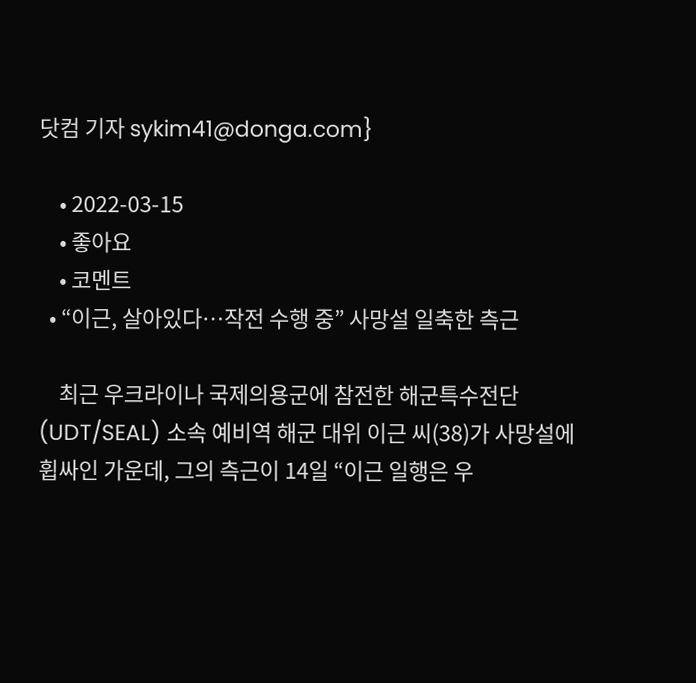닷컴 기자 sykim41@donga.com}

    • 2022-03-15
    • 좋아요
    • 코멘트
  • “이근, 살아있다…작전 수행 중” 사망설 일축한 측근

    최근 우크라이나 국제의용군에 참전한 해군특수전단(UDT/SEAL) 소속 예비역 해군 대위 이근 씨(38)가 사망설에 휩싸인 가운데, 그의 측근이 14일 “이근 일행은 우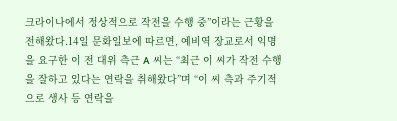크라이나에서 정상적으로 작전을 수행 중”이라는 근황을 전해왔다.14일 문화일보에 따르면, 예비역 장교로서 익명을 요구한 이 전 대위 측근 A 씨는 “최근 이 씨가 작전 수행을 잘하고 있다는 연락을 취해왔다”며 “이 씨 측과 주기적으로 생사 등 연락을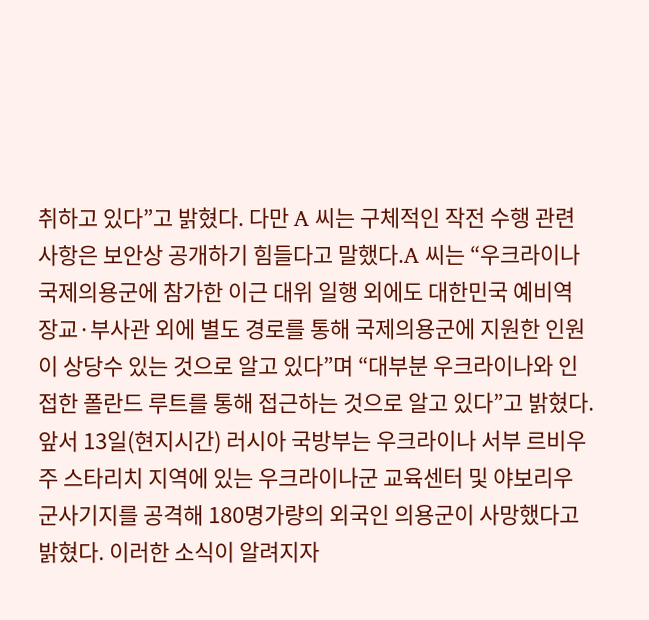취하고 있다”고 밝혔다. 다만 A 씨는 구체적인 작전 수행 관련 사항은 보안상 공개하기 힘들다고 말했다.A 씨는 “우크라이나 국제의용군에 참가한 이근 대위 일행 외에도 대한민국 예비역 장교·부사관 외에 별도 경로를 통해 국제의용군에 지원한 인원이 상당수 있는 것으로 알고 있다”며 “대부분 우크라이나와 인접한 폴란드 루트를 통해 접근하는 것으로 알고 있다”고 밝혔다.앞서 13일(현지시간) 러시아 국방부는 우크라이나 서부 르비우주 스타리치 지역에 있는 우크라이나군 교육센터 및 야보리우 군사기지를 공격해 180명가량의 외국인 의용군이 사망했다고 밝혔다. 이러한 소식이 알려지자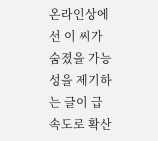온라인상에선 이 씨가 숨졌을 가능성을 제기하는 글이 급속도로 확산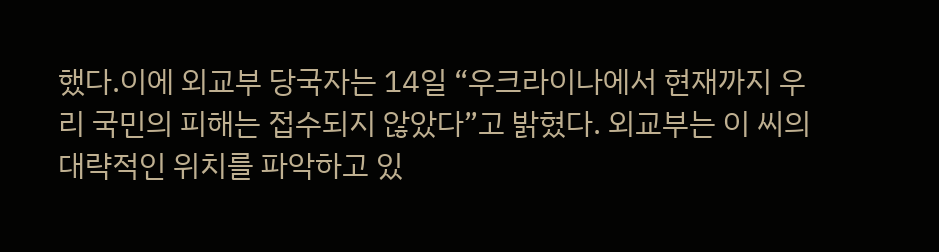했다.이에 외교부 당국자는 14일 “우크라이나에서 현재까지 우리 국민의 피해는 접수되지 않았다”고 밝혔다. 외교부는 이 씨의 대략적인 위치를 파악하고 있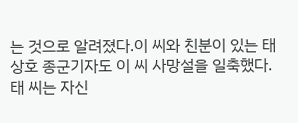는 것으로 알려졌다.이 씨와 친분이 있는 태상호 종군기자도 이 씨 사망설을 일축했다. 태 씨는 자신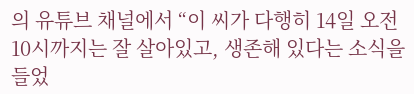의 유튜브 채널에서 “이 씨가 다행히 14일 오전 10시까지는 잘 살아있고, 생존해 있다는 소식을 들었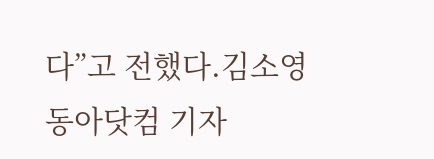다”고 전했다.김소영 동아닷컴 기자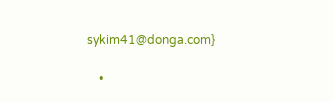sykim41@donga.com}

    •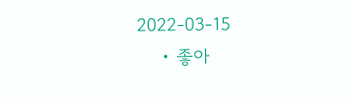2022-03-15
    • 좋아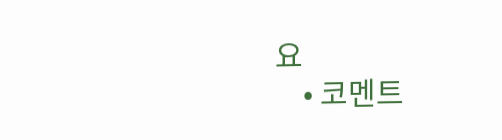요
    • 코멘트